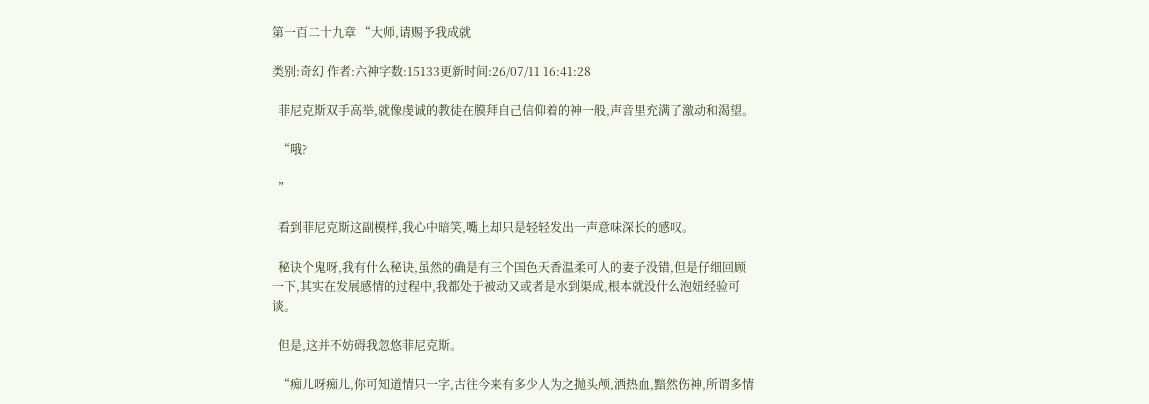第一百二十九章 “大师,请赐予我成就

类别:奇幻 作者:六神字数:15133更新时间:26/07/11 16:41:28

  菲尼克斯双手高举,就像虔诚的教徒在膜拜自己信仰着的神一般,声音里充满了激动和渴望。

  “哦?

  ”

  看到菲尼克斯这副模样,我心中暗笑,嘴上却只是轻轻发出一声意味深长的感叹。

  秘诀个鬼呀,我有什么秘诀,虽然的确是有三个国色天香温柔可人的妻子没错,但是仔细回顾一下,其实在发展感情的过程中,我都处于被动又或者是水到渠成,根本就没什么泡妞经验可谈。

  但是,这并不妨碍我忽悠菲尼克斯。

  “痴儿呀痴儿,你可知道情只一字,古往今来有多少人为之抛头颅,洒热血,黯然伤神,所谓多情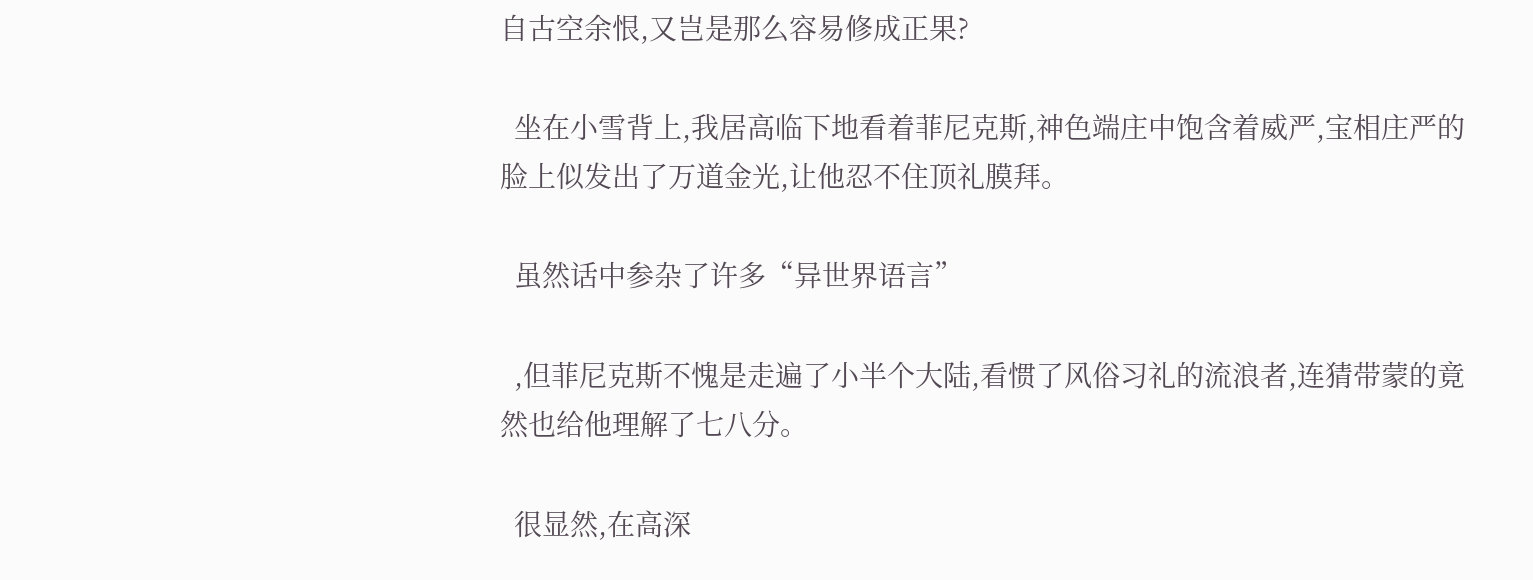自古空余恨,又岂是那么容易修成正果?

  坐在小雪背上,我居高临下地看着菲尼克斯,神色端庄中饱含着威严,宝相庄严的脸上似发出了万道金光,让他忍不住顶礼膜拜。

  虽然话中参杂了许多“异世界语言”

  ,但菲尼克斯不愧是走遍了小半个大陆,看惯了风俗习礼的流浪者,连猜带蒙的竟然也给他理解了七八分。

  很显然,在高深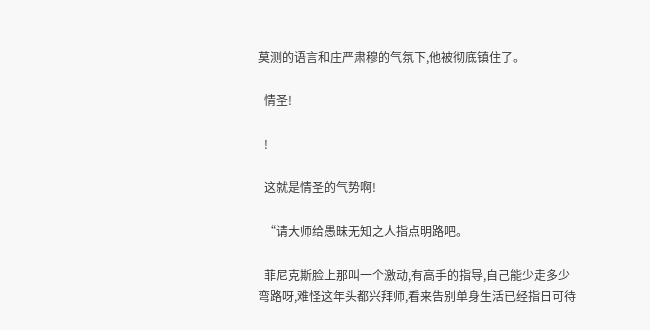莫测的语言和庄严肃穆的气氛下,他被彻底镇住了。

  情圣!

  !

  这就是情圣的气势啊!

  “请大师给愚昧无知之人指点明路吧。

  菲尼克斯脸上那叫一个激动,有高手的指导,自己能少走多少弯路呀,难怪这年头都兴拜师,看来告别单身生活已经指日可待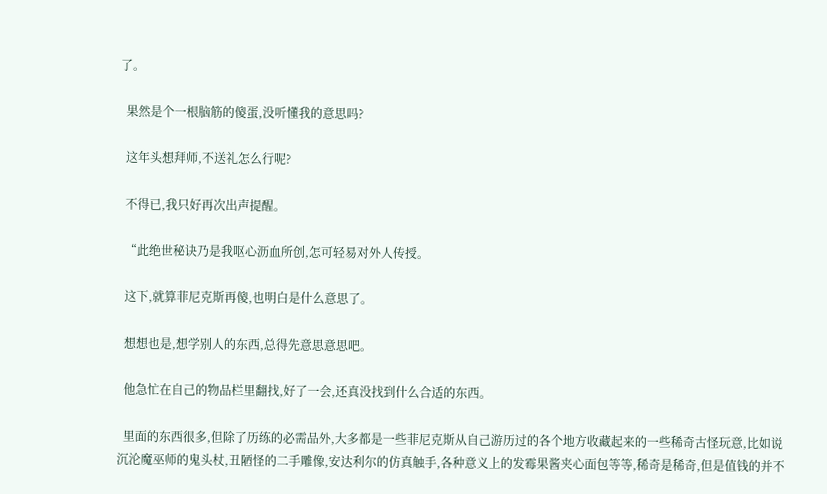了。

  果然是个一根脑筋的傻蛋,没听懂我的意思吗?

  这年头想拜师,不送礼怎么行呢?

  不得已,我只好再次出声提醒。

  “此绝世秘诀乃是我呕心沥血所创,怎可轻易对外人传授。

  这下,就算菲尼克斯再傻,也明白是什么意思了。

  想想也是,想学别人的东西,总得先意思意思吧。

  他急忙在自己的物品栏里翻找,好了一会,还真没找到什么合适的东西。

  里面的东西很多,但除了历练的必需品外,大多都是一些菲尼克斯从自己游历过的各个地方收藏起来的一些稀奇古怪玩意,比如说沉沦魔巫师的鬼头杖,丑陋怪的二手雕像,安达利尔的仿真触手,各种意义上的发霉果酱夹心面包等等,稀奇是稀奇,但是值钱的并不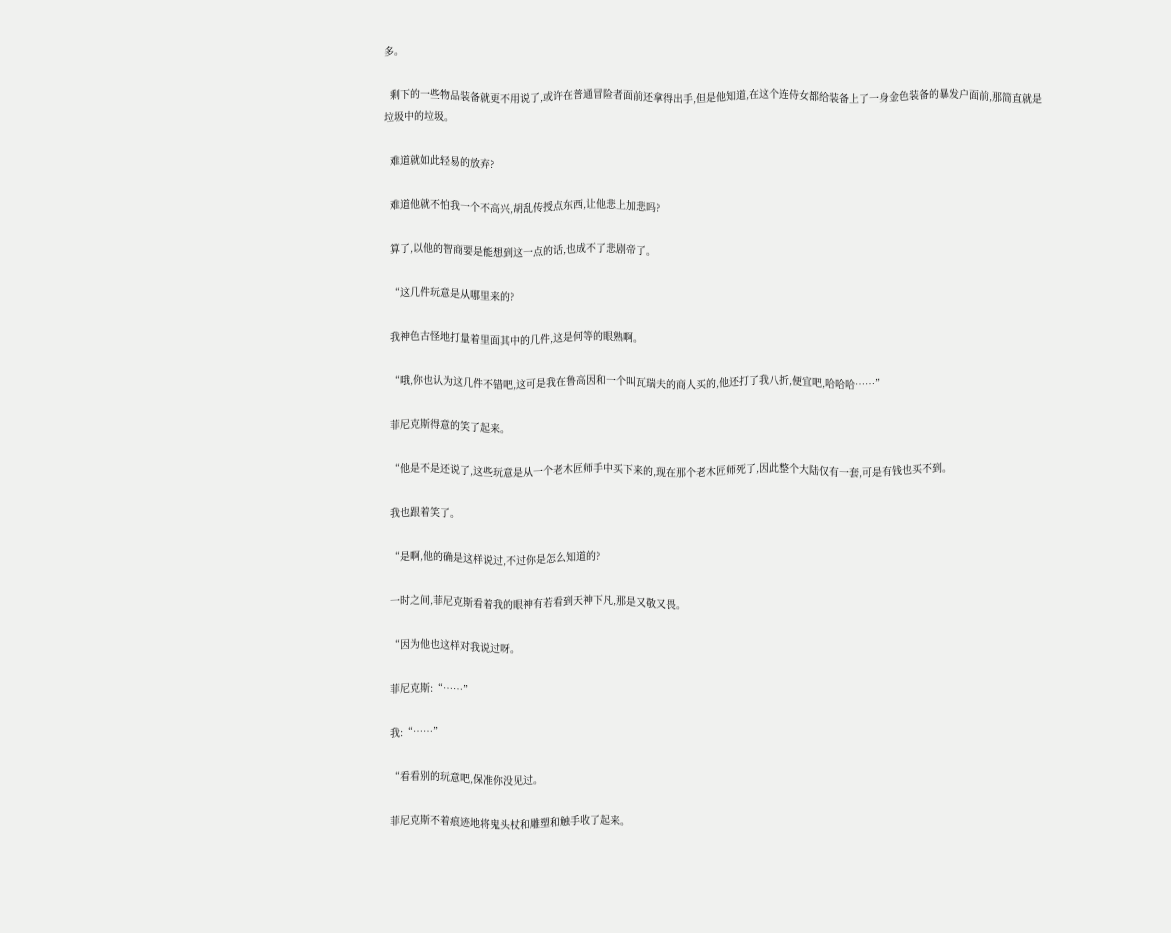多。

  剩下的一些物品装备就更不用说了,或许在普通冒险者面前还拿得出手,但是他知道,在这个连侍女都给装备上了一身金色装备的暴发户面前,那简直就是垃圾中的垃圾。

  难道就如此轻易的放弃?

  难道他就不怕我一个不高兴,胡乱传授点东西,让他悲上加悲吗?

  算了,以他的智商要是能想到这一点的话,也成不了悲剧帝了。

  “这几件玩意是从哪里来的?

  我神色古怪地打量着里面其中的几件,这是何等的眼熟啊。

  “哦,你也认为这几件不错吧,这可是我在鲁高因和一个叫瓦瑞夫的商人买的,他还打了我八折,便宜吧,哈哈哈……”

  菲尼克斯得意的笑了起来。

  “他是不是还说了,这些玩意是从一个老木匠师手中买下来的,现在那个老木匠师死了,因此整个大陆仅有一套,可是有钱也买不到。

  我也跟着笑了。

  “是啊,他的确是这样说过,不过你是怎么知道的?

  一时之间,菲尼克斯看着我的眼神有若看到天神下凡,那是又敬又畏。

  “因为他也这样对我说过呀。

  菲尼克斯:“……”

  我:“……”

  “看看别的玩意吧,保准你没见过。

  菲尼克斯不着痕迹地将鬼头杖和雕塑和触手收了起来。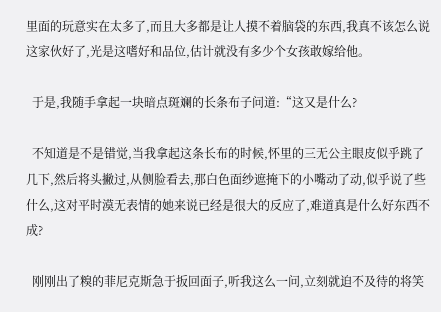里面的玩意实在太多了,而且大多都是让人摸不着脑袋的东西,我真不该怎么说这家伙好了,光是这嗜好和品位,估计就没有多少个女孩敢嫁给他。

  于是,我随手拿起一块暗点斑斓的长条布子问道:“这又是什么?

  不知道是不是错觉,当我拿起这条长布的时候,怀里的三无公主眼皮似乎跳了几下,然后将头撇过,从侧脸看去,那白色面纱遮掩下的小嘴动了动,似乎说了些什么,这对平时漠无表情的她来说已经是很大的反应了,难道真是什么好东西不成?

  刚刚出了糗的菲尼克斯急于扳回面子,听我这么一问,立刻就迫不及待的将笑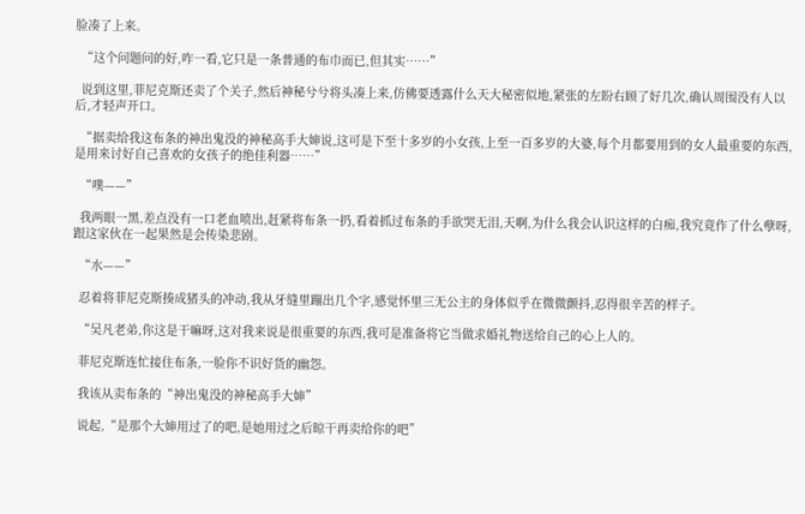脸凑了上来。

  “这个问题问的好,咋一看,它只是一条普通的布巾而已,但其实……”

  说到这里,菲尼克斯还卖了个关子,然后神秘兮兮将头凑上来,仿佛要透露什么天大秘密似地,紧张的左盼右顾了好几次,确认周围没有人以后,才轻声开口。

  “据卖给我这布条的神出鬼没的神秘高手大婶说,这可是下至十多岁的小女孩,上至一百多岁的大婆,每个月都要用到的女人最重要的东西,是用来讨好自己喜欢的女孩子的绝佳利器……”

  “噗——”

  我两眼一黑,差点没有一口老血喷出,赶紧将布条一扔,看着抓过布条的手欲哭无泪,天啊,为什么我会认识这样的白痴,我究竟作了什么孽呀,跟这家伙在一起果然是会传染悲剧。

  “水——”

  忍着将菲尼克斯揍成猪头的冲动,我从牙缝里蹦出几个字,感觉怀里三无公主的身体似乎在微微颤抖,忍得很辛苦的样子。

  “吴凡老弟,你这是干嘛呀,这对我来说是很重要的东西,我可是准备将它当做求婚礼物送给自己的心上人的。

  菲尼克斯连忙接住布条,一脸你不识好货的幽怨。

  我该从卖布条的“神出鬼没的神秘高手大婶”

  说起,“是那个大婶用过了的吧,是她用过之后晾干再卖给你的吧”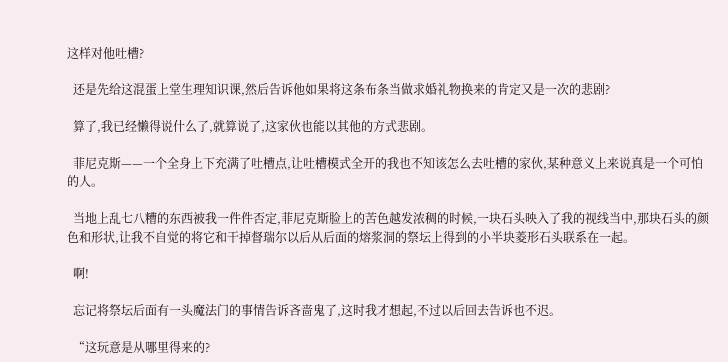这样对他吐槽?

  还是先给这混蛋上堂生理知识课,然后告诉他如果将这条布条当做求婚礼物换来的肯定又是一次的悲剧?

  算了,我已经懒得说什么了,就算说了,这家伙也能以其他的方式悲剧。

  菲尼克斯——一个全身上下充满了吐槽点,让吐槽模式全开的我也不知该怎么去吐槽的家伙,某种意义上来说真是一个可怕的人。

  当地上乱七八糟的东西被我一件件否定,菲尼克斯脸上的苦色越发浓稠的时候,一块石头映入了我的视线当中,那块石头的颜色和形状,让我不自觉的将它和干掉督瑞尔以后从后面的熔浆洞的祭坛上得到的小半块菱形石头联系在一起。

  啊!

  忘记将祭坛后面有一头魔法门的事情告诉吝啬鬼了,这时我才想起,不过以后回去告诉也不迟。

  “这玩意是从哪里得来的?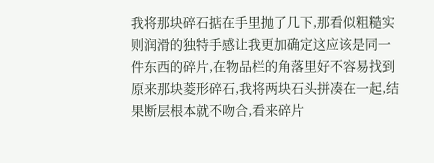我将那块碎石掂在手里抛了几下,那看似粗糙实则润滑的独特手感让我更加确定这应该是同一件东西的碎片,在物品栏的角落里好不容易找到原来那块菱形碎石,我将两块石头拼凑在一起,结果断层根本就不吻合,看来碎片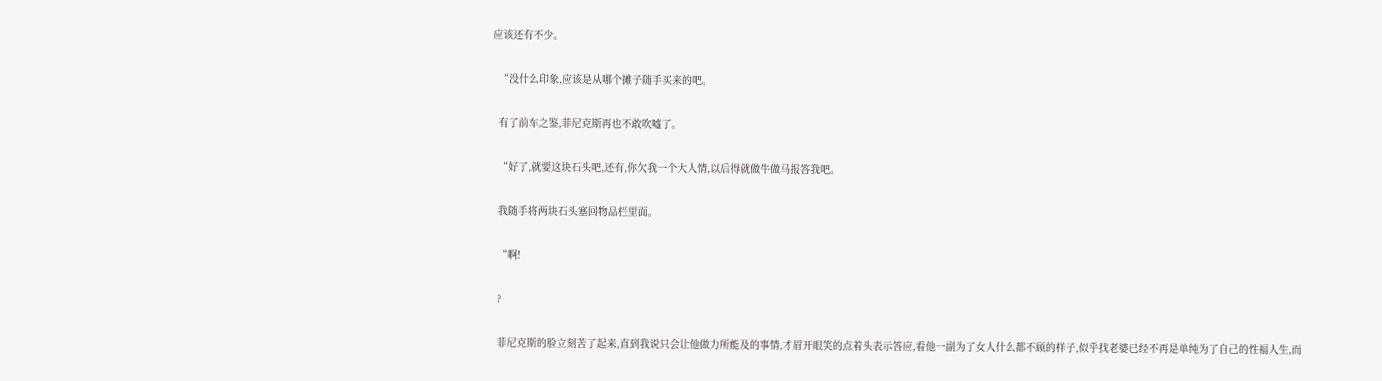应该还有不少。

  “没什么印象,应该是从哪个摊子随手买来的吧。

  有了前车之鉴,菲尼克斯再也不敢吹嘘了。

  “好了,就要这块石头吧,还有,你欠我一个大人情,以后得就做牛做马报答我吧。

  我随手将两块石头塞回物品栏里面。

  “啊!

  ?

  菲尼克斯的脸立刻苦了起来,直到我说只会让他做力所能及的事情,才眉开眼笑的点着头表示答应,看他一副为了女人什么都不顾的样子,似乎找老婆已经不再是单纯为了自己的性福人生,而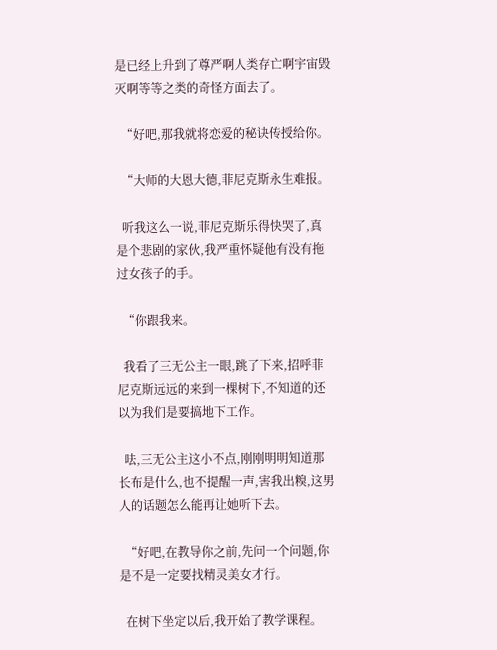是已经上升到了尊严啊人类存亡啊宇宙毁灭啊等等之类的奇怪方面去了。

  “好吧,那我就将恋爱的秘诀传授给你。

  “大师的大恩大德,菲尼克斯永生难报。

  听我这么一说,菲尼克斯乐得快哭了,真是个悲剧的家伙,我严重怀疑他有没有拖过女孩子的手。

  “你跟我来。

  我看了三无公主一眼,跳了下来,招呼菲尼克斯远远的来到一棵树下,不知道的还以为我们是要搞地下工作。

  呿,三无公主这小不点,刚刚明明知道那长布是什么,也不提醒一声,害我出糗,这男人的话题怎么能再让她听下去。

  “好吧,在教导你之前,先问一个问题,你是不是一定要找精灵美女才行。

  在树下坐定以后,我开始了教学课程。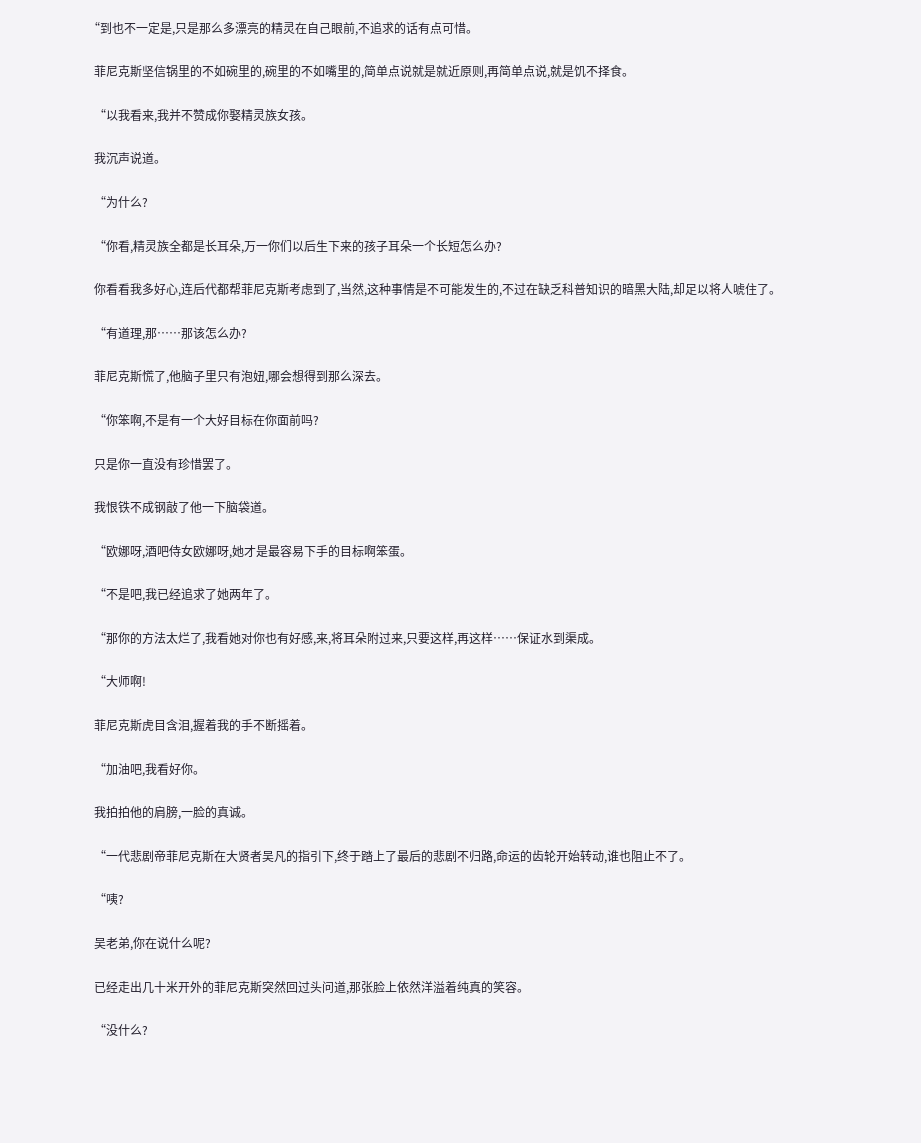“到也不一定是,只是那么多漂亮的精灵在自己眼前,不追求的话有点可惜。

  菲尼克斯坚信锅里的不如碗里的,碗里的不如嘴里的,简单点说就是就近原则,再简单点说,就是饥不择食。

  “以我看来,我并不赞成你娶精灵族女孩。

  我沉声说道。

  “为什么?

  “你看,精灵族全都是长耳朵,万一你们以后生下来的孩子耳朵一个长短怎么办?

  你看看我多好心,连后代都帮菲尼克斯考虑到了,当然,这种事情是不可能发生的,不过在缺乏科普知识的暗黑大陆,却足以将人唬住了。

  “有道理,那……那该怎么办?

  菲尼克斯慌了,他脑子里只有泡妞,哪会想得到那么深去。

  “你笨啊,不是有一个大好目标在你面前吗?

  只是你一直没有珍惜罢了。

  我恨铁不成钢敲了他一下脑袋道。

  “欧娜呀,酒吧侍女欧娜呀,她才是最容易下手的目标啊笨蛋。

  “不是吧,我已经追求了她两年了。

  “那你的方法太烂了,我看她对你也有好感,来,将耳朵附过来,只要这样,再这样……保证水到渠成。

  “大师啊!

  菲尼克斯虎目含泪,握着我的手不断摇着。

  “加油吧,我看好你。

  我拍拍他的肩膀,一脸的真诚。

  “一代悲剧帝菲尼克斯在大贤者吴凡的指引下,终于踏上了最后的悲剧不归路,命运的齿轮开始转动,谁也阻止不了。

  “咦?

  吴老弟,你在说什么呢?

  已经走出几十米开外的菲尼克斯突然回过头问道,那张脸上依然洋溢着纯真的笑容。

  “没什么?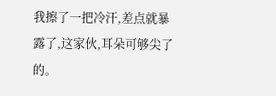我擦了一把冷汗,差点就暴露了,这家伙,耳朵可够尖了的。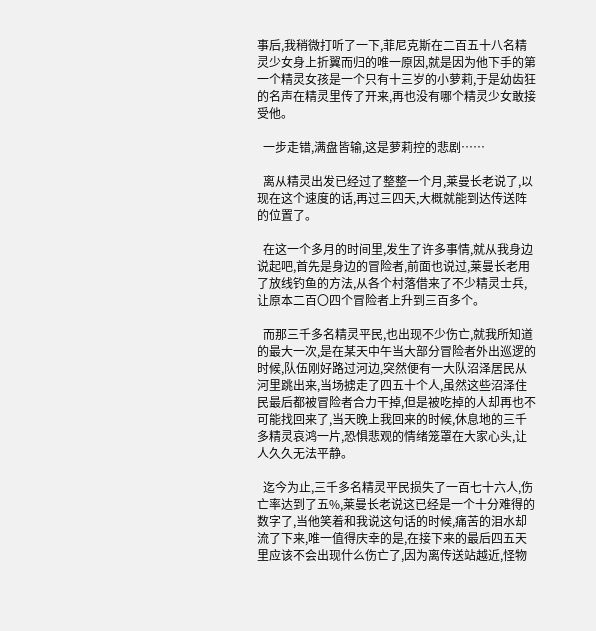事后,我稍微打听了一下,菲尼克斯在二百五十八名精灵少女身上折翼而归的唯一原因,就是因为他下手的第一个精灵女孩是一个只有十三岁的小萝莉,于是幼齿狂的名声在精灵里传了开来,再也没有哪个精灵少女敢接受他。

  一步走错,满盘皆输,这是萝莉控的悲剧……

  离从精灵出发已经过了整整一个月,莱曼长老说了,以现在这个速度的话,再过三四天,大概就能到达传送阵的位置了。

  在这一个多月的时间里,发生了许多事情,就从我身边说起吧,首先是身边的冒险者,前面也说过,莱曼长老用了放线钓鱼的方法,从各个村落借来了不少精灵士兵,让原本二百〇四个冒险者上升到三百多个。

  而那三千多名精灵平民,也出现不少伤亡,就我所知道的最大一次,是在某天中午当大部分冒险者外出巡逻的时候,队伍刚好路过河边,突然便有一大队沼泽居民从河里跳出来,当场掳走了四五十个人,虽然这些沼泽住民最后都被冒险者合力干掉,但是被吃掉的人却再也不可能找回来了,当天晚上我回来的时候,休息地的三千多精灵哀鸿一片,恐惧悲观的情绪笼罩在大家心头,让人久久无法平静。

  迄今为止,三千多名精灵平民损失了一百七十六人,伤亡率达到了五%,莱曼长老说这已经是一个十分难得的数字了,当他笑着和我说这句话的时候,痛苦的泪水却流了下来,唯一值得庆幸的是,在接下来的最后四五天里应该不会出现什么伤亡了,因为离传送站越近,怪物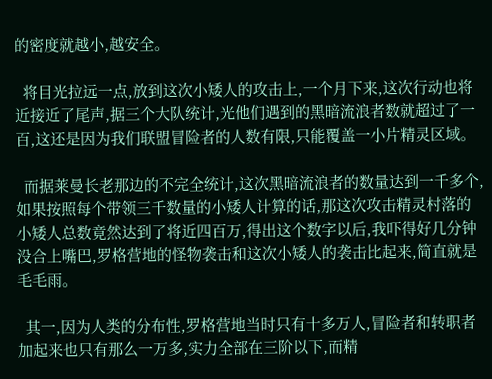的密度就越小,越安全。

  将目光拉远一点,放到这次小矮人的攻击上,一个月下来,这次行动也将近接近了尾声,据三个大队统计,光他们遇到的黑暗流浪者数就超过了一百,这还是因为我们联盟冒险者的人数有限,只能覆盖一小片精灵区域。

  而据莱曼长老那边的不完全统计,这次黑暗流浪者的数量达到一千多个,如果按照每个带领三千数量的小矮人计算的话,那这次攻击精灵村落的小矮人总数竟然达到了将近四百万,得出这个数字以后,我吓得好几分钟没合上嘴巴,罗格营地的怪物袭击和这次小矮人的袭击比起来,简直就是毛毛雨。

  其一,因为人类的分布性,罗格营地当时只有十多万人,冒险者和转职者加起来也只有那么一万多,实力全部在三阶以下,而精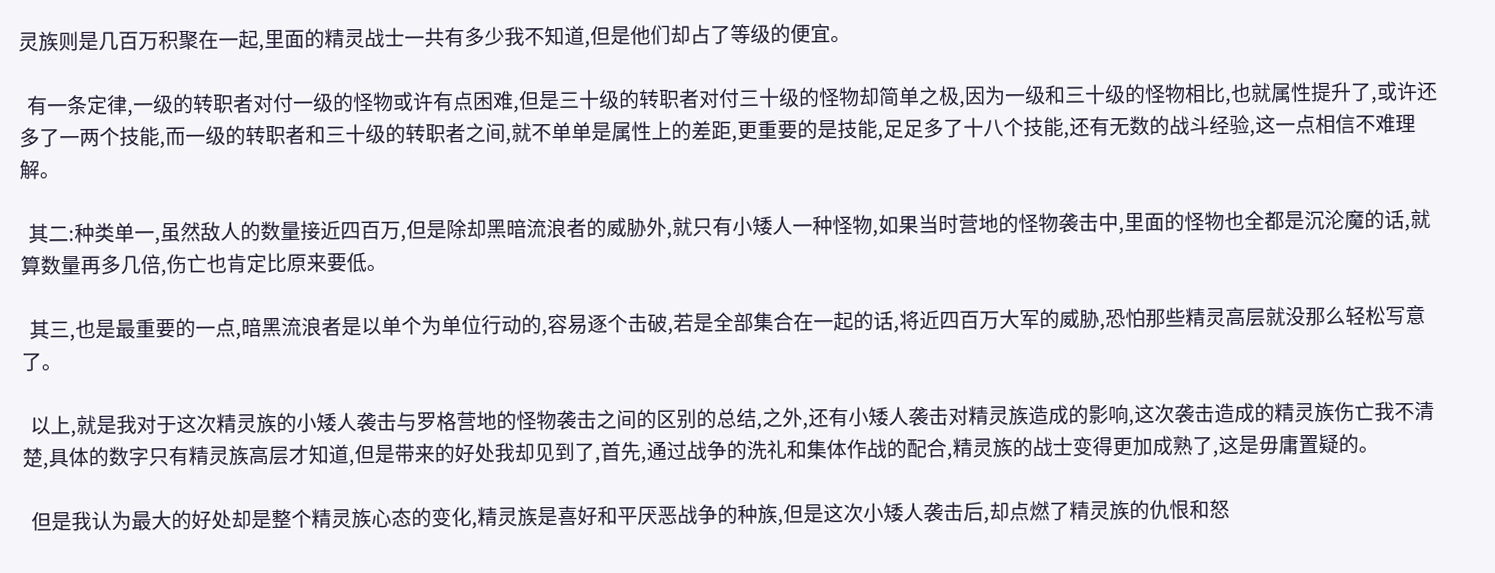灵族则是几百万积聚在一起,里面的精灵战士一共有多少我不知道,但是他们却占了等级的便宜。

  有一条定律,一级的转职者对付一级的怪物或许有点困难,但是三十级的转职者对付三十级的怪物却简单之极,因为一级和三十级的怪物相比,也就属性提升了,或许还多了一两个技能,而一级的转职者和三十级的转职者之间,就不单单是属性上的差距,更重要的是技能,足足多了十八个技能,还有无数的战斗经验,这一点相信不难理解。

  其二:种类单一,虽然敌人的数量接近四百万,但是除却黑暗流浪者的威胁外,就只有小矮人一种怪物,如果当时营地的怪物袭击中,里面的怪物也全都是沉沦魔的话,就算数量再多几倍,伤亡也肯定比原来要低。

  其三,也是最重要的一点,暗黑流浪者是以单个为单位行动的,容易逐个击破,若是全部集合在一起的话,将近四百万大军的威胁,恐怕那些精灵高层就没那么轻松写意了。

  以上,就是我对于这次精灵族的小矮人袭击与罗格营地的怪物袭击之间的区别的总结,之外,还有小矮人袭击对精灵族造成的影响,这次袭击造成的精灵族伤亡我不清楚,具体的数字只有精灵族高层才知道,但是带来的好处我却见到了,首先,通过战争的洗礼和集体作战的配合,精灵族的战士变得更加成熟了,这是毋庸置疑的。

  但是我认为最大的好处却是整个精灵族心态的变化,精灵族是喜好和平厌恶战争的种族,但是这次小矮人袭击后,却点燃了精灵族的仇恨和怒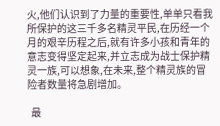火,他们认识到了力量的重要性,单单只看我所保护的这三千多名精灵平民,在历经一个月的艰辛历程之后,就有许多小孩和青年的意志变得坚定起来,并立志成为战士保护精灵一族,可以想象,在未来,整个精灵族的冒险者数量将急剧增加。

  最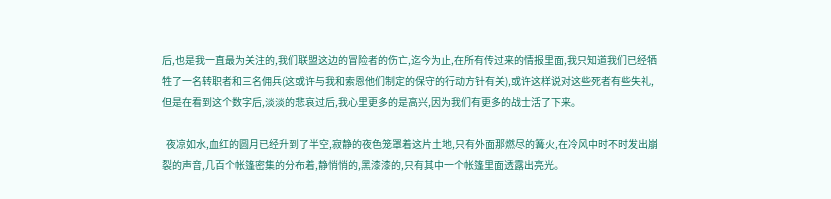后,也是我一直最为关注的,我们联盟这边的冒险者的伤亡,迄今为止,在所有传过来的情报里面,我只知道我们已经牺牲了一名转职者和三名佣兵(这或许与我和索恩他们制定的保守的行动方针有关),或许这样说对这些死者有些失礼,但是在看到这个数字后,淡淡的悲哀过后,我心里更多的是高兴,因为我们有更多的战士活了下来。

  夜凉如水,血红的圆月已经升到了半空,寂静的夜色笼罩着这片土地,只有外面那燃尽的篝火,在冷风中时不时发出崩裂的声音,几百个帐篷密集的分布着,静悄悄的,黑漆漆的,只有其中一个帐篷里面透露出亮光。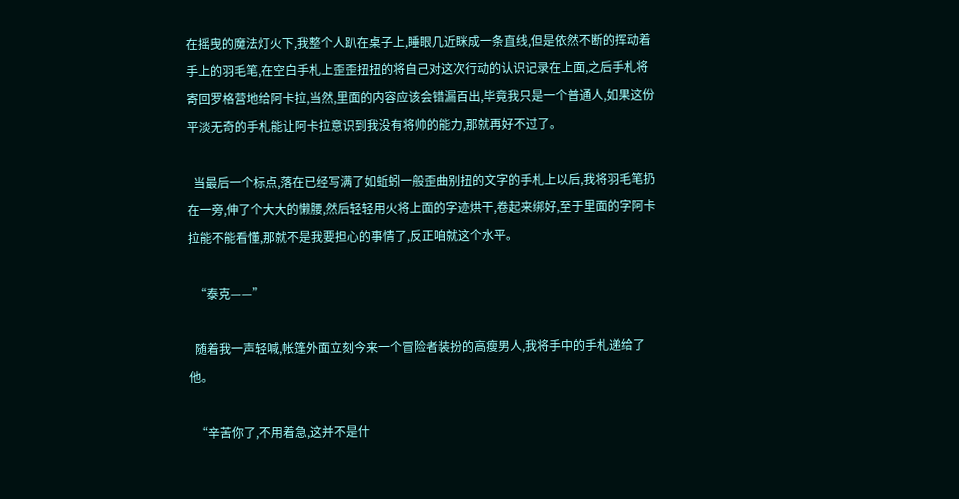在摇曳的魔法灯火下,我整个人趴在桌子上,睡眼几近眯成一条直线,但是依然不断的挥动着手上的羽毛笔,在空白手札上歪歪扭扭的将自己对这次行动的认识记录在上面,之后手札将寄回罗格营地给阿卡拉,当然,里面的内容应该会错漏百出,毕竟我只是一个普通人,如果这份平淡无奇的手札能让阿卡拉意识到我没有将帅的能力,那就再好不过了。

  当最后一个标点,落在已经写满了如蚯蚓一般歪曲别扭的文字的手札上以后,我将羽毛笔扔在一旁,伸了个大大的懒腰,然后轻轻用火将上面的字迹烘干,卷起来绑好,至于里面的字阿卡拉能不能看懂,那就不是我要担心的事情了,反正咱就这个水平。

  “泰克——”

  随着我一声轻喊,帐篷外面立刻今来一个冒险者装扮的高瘦男人,我将手中的手札递给了他。

  “辛苦你了,不用着急,这并不是什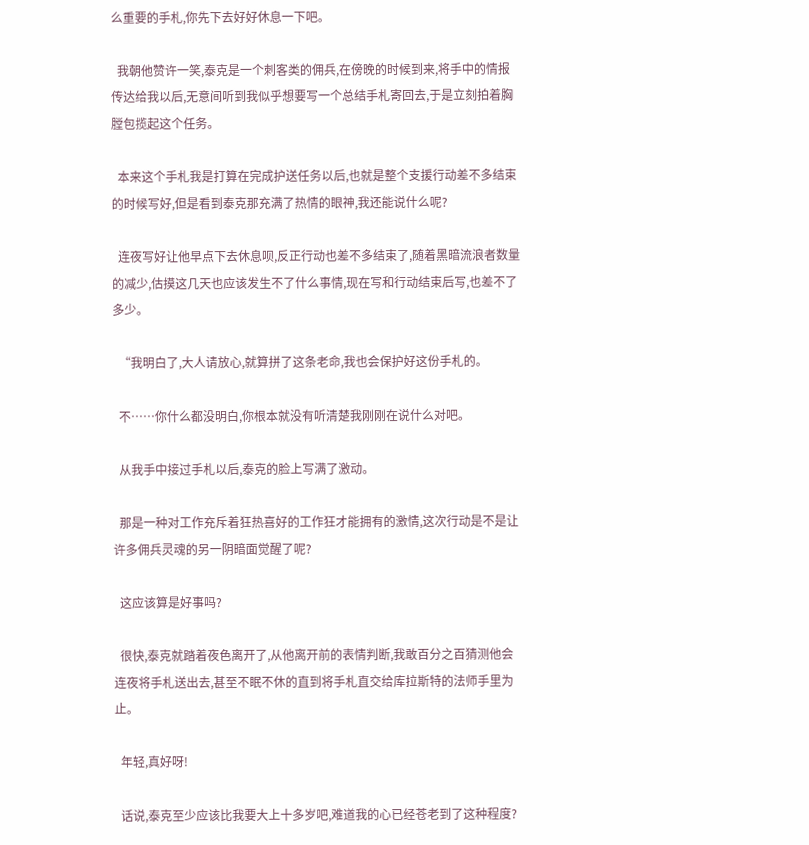么重要的手札,你先下去好好休息一下吧。

  我朝他赞许一笑,泰克是一个刺客类的佣兵,在傍晚的时候到来,将手中的情报传达给我以后,无意间听到我似乎想要写一个总结手札寄回去,于是立刻拍着胸膛包揽起这个任务。

  本来这个手札我是打算在完成护送任务以后,也就是整个支援行动差不多结束的时候写好,但是看到泰克那充满了热情的眼神,我还能说什么呢?

  连夜写好让他早点下去休息呗,反正行动也差不多结束了,随着黑暗流浪者数量的减少,估摸这几天也应该发生不了什么事情,现在写和行动结束后写,也差不了多少。

  “我明白了,大人请放心,就算拼了这条老命,我也会保护好这份手札的。

  不……你什么都没明白,你根本就没有听清楚我刚刚在说什么对吧。

  从我手中接过手札以后,泰克的脸上写满了激动。

  那是一种对工作充斥着狂热喜好的工作狂才能拥有的激情,这次行动是不是让许多佣兵灵魂的另一阴暗面觉醒了呢?

  这应该算是好事吗?

  很快,泰克就踏着夜色离开了,从他离开前的表情判断,我敢百分之百猜测他会连夜将手札送出去,甚至不眠不休的直到将手札直交给库拉斯特的法师手里为止。

  年轻,真好呀!

  话说,泰克至少应该比我要大上十多岁吧,难道我的心已经苍老到了这种程度?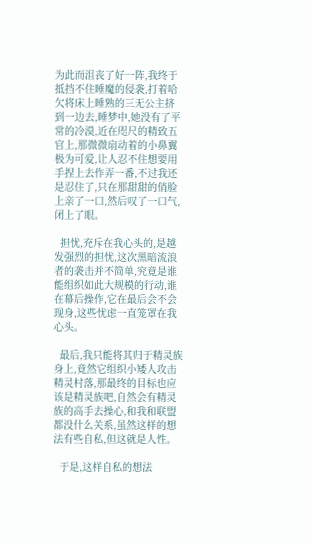为此而沮丧了好一阵,我终于抵挡不住睡魔的侵袭,打着哈欠将床上睡熟的三无公主挤到一边去,睡梦中,她没有了平常的冷漠,近在咫尺的精致五官上,那微微扇动着的小鼻翼极为可爱,让人忍不住想要用手捏上去作弄一番,不过我还是忍住了,只在那甜甜的俏脸上亲了一口,然后叹了一口气,闭上了眼。

  担忧,充斥在我心头的,是越发强烈的担忧,这次黑暗流浪者的袭击并不简单,究竟是谁能组织如此大规模的行动,谁在幕后操作,它在最后会不会现身,这些忧虑一直笼罩在我心头。

  最后,我只能将其归于精灵族身上,竟然它组织小矮人攻击精灵村落,那最终的目标也应该是精灵族吧,自然会有精灵族的高手去操心,和我和联盟都没什么关系,虽然这样的想法有些自私,但这就是人性。

  于是,这样自私的想法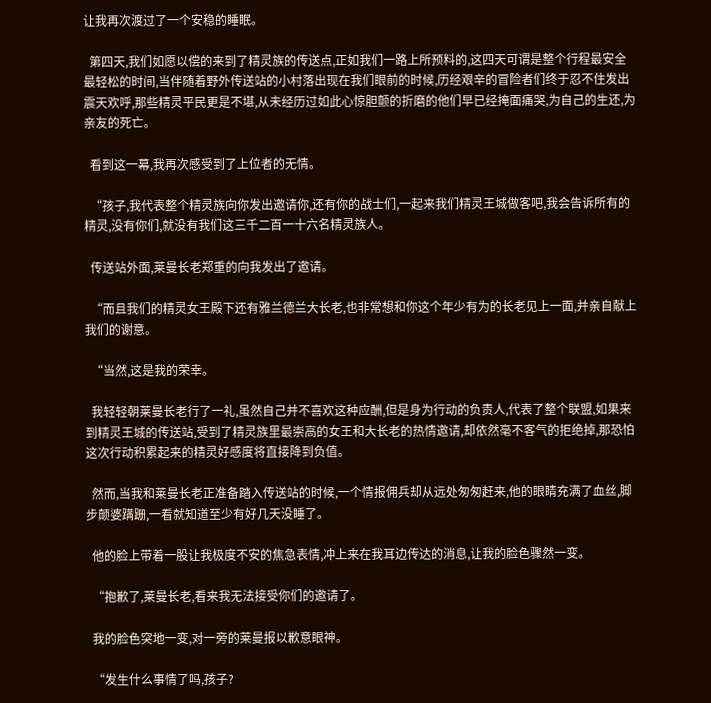让我再次渡过了一个安稳的睡眠。

  第四天,我们如愿以偿的来到了精灵族的传送点,正如我们一路上所预料的,这四天可谓是整个行程最安全最轻松的时间,当伴随着野外传送站的小村落出现在我们眼前的时候,历经艰辛的冒险者们终于忍不住发出震天欢呼,那些精灵平民更是不堪,从未经历过如此心惊胆颤的折磨的他们早已经掩面痛哭,为自己的生还,为亲友的死亡。

  看到这一幕,我再次感受到了上位者的无情。

  “孩子,我代表整个精灵族向你发出邀请你,还有你的战士们,一起来我们精灵王城做客吧,我会告诉所有的精灵,没有你们,就没有我们这三千二百一十六名精灵族人。

  传送站外面,莱曼长老郑重的向我发出了邀请。

  “而且我们的精灵女王殿下还有雅兰德兰大长老,也非常想和你这个年少有为的长老见上一面,并亲自献上我们的谢意。

  “当然,这是我的荣幸。

  我轻轻朝莱曼长老行了一礼,虽然自己并不喜欢这种应酬,但是身为行动的负责人,代表了整个联盟,如果来到精灵王城的传送站,受到了精灵族里最崇高的女王和大长老的热情邀请,却依然毫不客气的拒绝掉,那恐怕这次行动积累起来的精灵好感度将直接降到负值。

  然而,当我和莱曼长老正准备踏入传送站的时候,一个情报佣兵却从远处匆匆赶来,他的眼睛充满了血丝,脚步颠婆蹒跚,一看就知道至少有好几天没睡了。

  他的脸上带着一股让我极度不安的焦急表情,冲上来在我耳边传达的消息,让我的脸色骤然一变。

  “抱歉了,莱曼长老,看来我无法接受你们的邀请了。

  我的脸色突地一变,对一旁的莱曼报以歉意眼神。

  “发生什么事情了吗,孩子?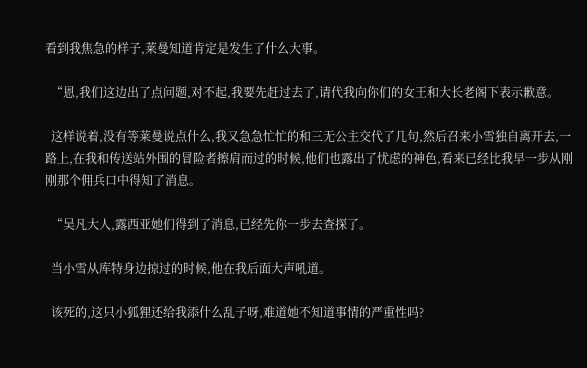看到我焦急的样子,莱曼知道肯定是发生了什么大事。

  “恩,我们这边出了点问题,对不起,我要先赶过去了,请代我向你们的女王和大长老阁下表示歉意。

  这样说着,没有等莱曼说点什么,我又急急忙忙的和三无公主交代了几句,然后召来小雪独自离开去,一路上,在我和传送站外围的冒险者擦肩而过的时候,他们也露出了忧虑的神色,看来已经比我早一步从刚刚那个佣兵口中得知了消息。

  “吴凡大人,露西亚她们得到了消息,已经先你一步去查探了。

  当小雪从库特身边掠过的时候,他在我后面大声吼道。

  该死的,这只小狐狸还给我添什么乱子呀,难道她不知道事情的严重性吗?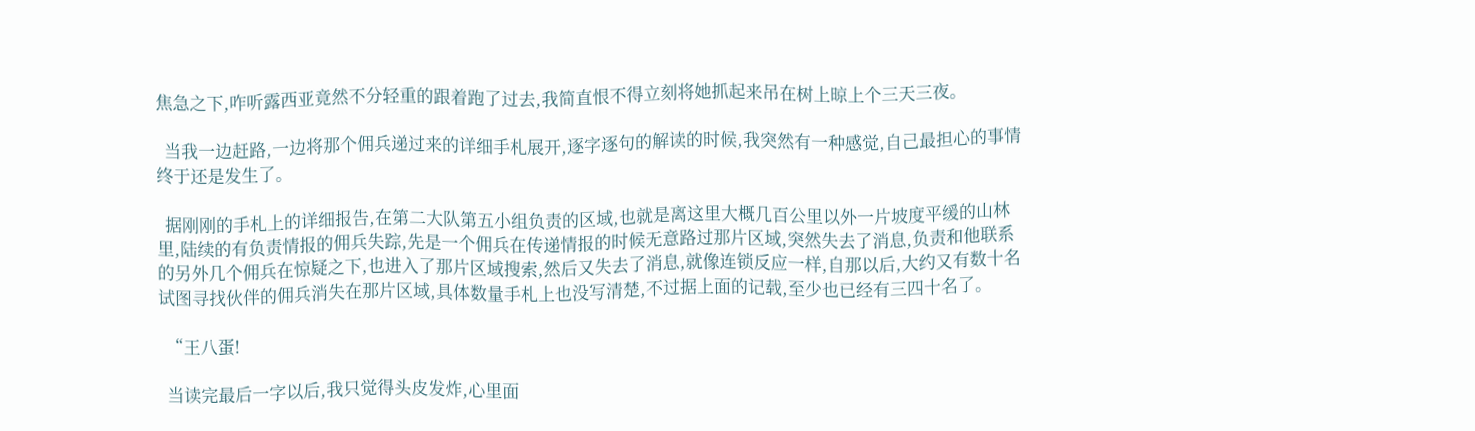焦急之下,咋听露西亚竟然不分轻重的跟着跑了过去,我简直恨不得立刻将她抓起来吊在树上晾上个三天三夜。

  当我一边赶路,一边将那个佣兵递过来的详细手札展开,逐字逐句的解读的时候,我突然有一种感觉,自己最担心的事情终于还是发生了。

  据刚刚的手札上的详细报告,在第二大队第五小组负责的区域,也就是离这里大概几百公里以外一片坡度平缓的山林里,陆续的有负责情报的佣兵失踪,先是一个佣兵在传递情报的时候无意路过那片区域,突然失去了消息,负责和他联系的另外几个佣兵在惊疑之下,也进入了那片区域搜索,然后又失去了消息,就像连锁反应一样,自那以后,大约又有数十名试图寻找伙伴的佣兵消失在那片区域,具体数量手札上也没写清楚,不过据上面的记载,至少也已经有三四十名了。

  “王八蛋!

  当读完最后一字以后,我只觉得头皮发炸,心里面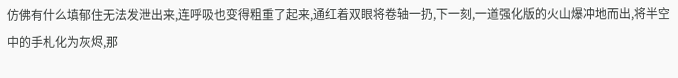仿佛有什么填郁住无法发泄出来,连呼吸也变得粗重了起来,通红着双眼将卷轴一扔,下一刻,一道强化版的火山爆冲地而出,将半空中的手札化为灰烬,那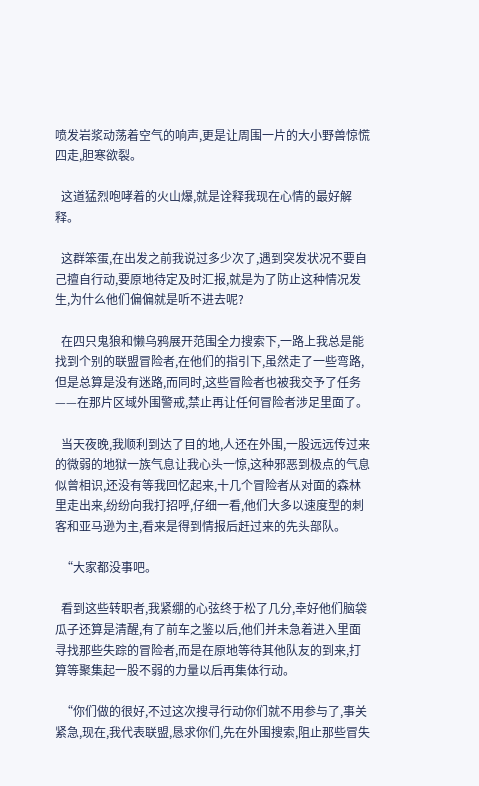喷发岩浆动荡着空气的响声,更是让周围一片的大小野兽惊慌四走,胆寒欲裂。

  这道猛烈咆哮着的火山爆,就是诠释我现在心情的最好解释。

  这群笨蛋,在出发之前我说过多少次了,遇到突发状况不要自己擅自行动,要原地待定及时汇报,就是为了防止这种情况发生,为什么他们偏偏就是听不进去呢?

  在四只鬼狼和懒乌鸦展开范围全力搜索下,一路上我总是能找到个别的联盟冒险者,在他们的指引下,虽然走了一些弯路,但是总算是没有迷路,而同时,这些冒险者也被我交予了任务——在那片区域外围警戒,禁止再让任何冒险者涉足里面了。

  当天夜晚,我顺利到达了目的地,人还在外围,一股远远传过来的微弱的地狱一族气息让我心头一惊,这种邪恶到极点的气息似曾相识,还没有等我回忆起来,十几个冒险者从对面的森林里走出来,纷纷向我打招呼,仔细一看,他们大多以速度型的刺客和亚马逊为主,看来是得到情报后赶过来的先头部队。

  “大家都没事吧。

  看到这些转职者,我紧绷的心弦终于松了几分,幸好他们脑袋瓜子还算是清醒,有了前车之鉴以后,他们并未急着进入里面寻找那些失踪的冒险者,而是在原地等待其他队友的到来,打算等聚集起一股不弱的力量以后再集体行动。

  “你们做的很好,不过这次搜寻行动你们就不用参与了,事关紧急,现在,我代表联盟,恳求你们,先在外围搜索,阻止那些冒失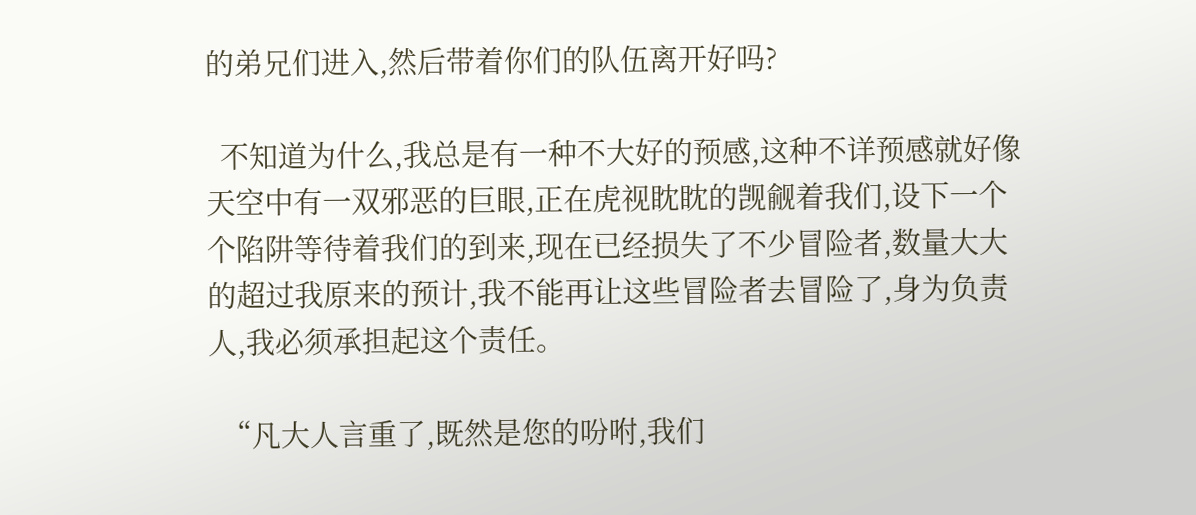的弟兄们进入,然后带着你们的队伍离开好吗?

  不知道为什么,我总是有一种不大好的预感,这种不详预感就好像天空中有一双邪恶的巨眼,正在虎视眈眈的觊觎着我们,设下一个个陷阱等待着我们的到来,现在已经损失了不少冒险者,数量大大的超过我原来的预计,我不能再让这些冒险者去冒险了,身为负责人,我必须承担起这个责任。

  “凡大人言重了,既然是您的吩咐,我们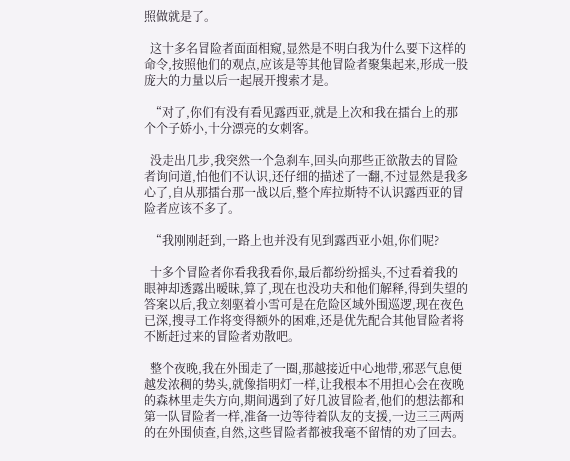照做就是了。

  这十多名冒险者面面相窥,显然是不明白我为什么要下这样的命令,按照他们的观点,应该是等其他冒险者聚集起来,形成一股庞大的力量以后一起展开搜索才是。

  “对了,你们有没有看见露西亚,就是上次和我在擂台上的那个个子娇小,十分漂亮的女刺客。

  没走出几步,我突然一个急刹车,回头向那些正欲散去的冒险者询问道,怕他们不认识,还仔细的描述了一翻,不过显然是我多心了,自从那擂台那一战以后,整个库拉斯特不认识露西亚的冒险者应该不多了。

  “我刚刚赶到,一路上也并没有见到露西亚小姐,你们呢?

  十多个冒险者你看我我看你,最后都纷纷摇头,不过看着我的眼神却透露出暧昧,算了,现在也没功夫和他们解释,得到失望的答案以后,我立刻驱着小雪可是在危险区域外围巡逻,现在夜色已深,搜寻工作将变得额外的困难,还是优先配合其他冒险者将不断赶过来的冒险者劝散吧。

  整个夜晚,我在外围走了一圈,那越接近中心地带,邪恶气息便越发浓稠的势头,就像指明灯一样,让我根本不用担心会在夜晚的森林里走失方向,期间遇到了好几波冒险者,他们的想法都和第一队冒险者一样,准备一边等待着队友的支援,一边三三两两的在外围侦查,自然,这些冒险者都被我毫不留情的劝了回去。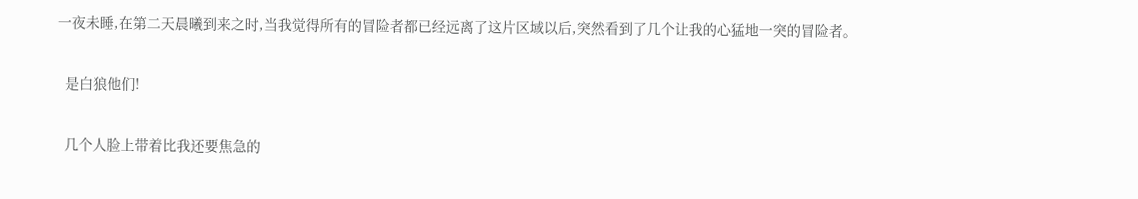一夜未睡,在第二天晨曦到来之时,当我觉得所有的冒险者都已经远离了这片区域以后,突然看到了几个让我的心猛地一突的冒险者。

  是白狼他们!

  几个人脸上带着比我还要焦急的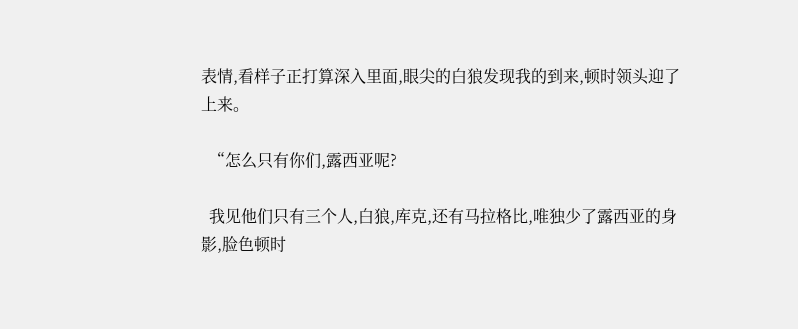表情,看样子正打算深入里面,眼尖的白狼发现我的到来,顿时领头迎了上来。

  “怎么只有你们,露西亚呢?

  我见他们只有三个人,白狼,库克,还有马拉格比,唯独少了露西亚的身影,脸色顿时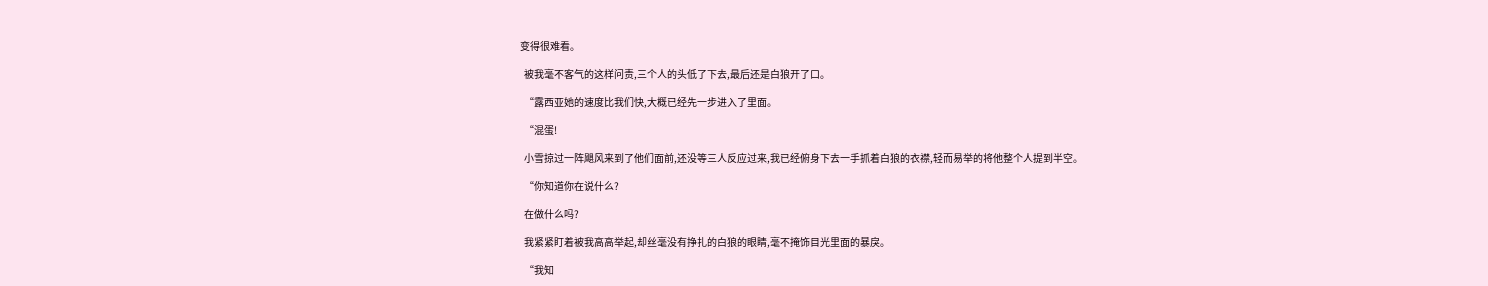变得很难看。

  被我毫不客气的这样问责,三个人的头低了下去,最后还是白狼开了口。

  “露西亚她的速度比我们快,大概已经先一步进入了里面。

  “混蛋!

  小雪掠过一阵飓风来到了他们面前,还没等三人反应过来,我已经俯身下去一手抓着白狼的衣襟,轻而易举的将他整个人提到半空。

  “你知道你在说什么?

  在做什么吗?

  我紧紧盯着被我高高举起,却丝毫没有挣扎的白狼的眼睛,毫不掩饰目光里面的暴戾。

  “我知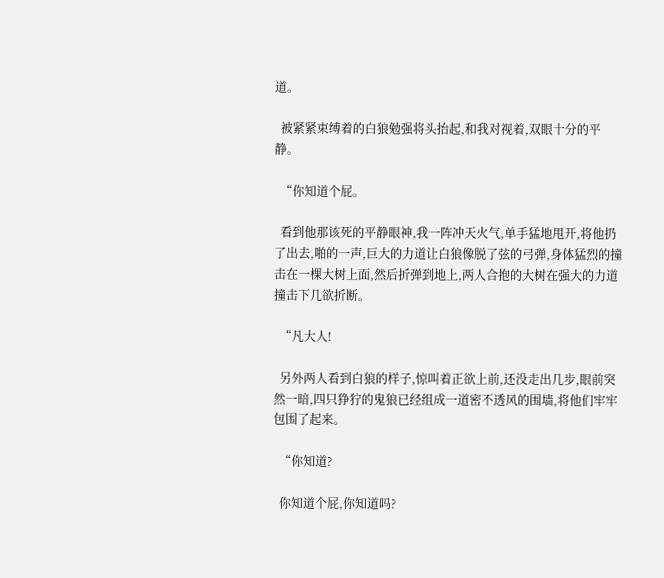道。

  被紧紧束缚着的白狼勉强将头抬起,和我对视着,双眼十分的平静。

  “你知道个屁。

  看到他那该死的平静眼神,我一阵冲天火气,单手猛地甩开,将他扔了出去,啪的一声,巨大的力道让白狼像脱了弦的弓弹,身体猛烈的撞击在一棵大树上面,然后折弹到地上,两人合抱的大树在强大的力道撞击下几欲折断。

  “凡大人!

  另外两人看到白狼的样子,惊叫着正欲上前,还没走出几步,眼前突然一暗,四只狰狞的鬼狼已经组成一道密不透风的围墙,将他们牢牢包围了起来。

  “你知道?

  你知道个屁,你知道吗?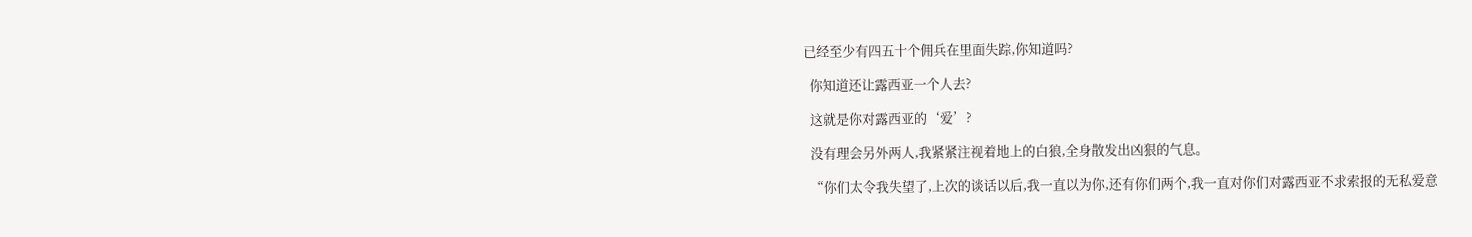已经至少有四五十个佣兵在里面失踪,你知道吗?

  你知道还让露西亚一个人去?

  这就是你对露西亚的‘爱’?

  没有理会另外两人,我紧紧注视着地上的白狼,全身散发出凶狠的气息。

  “你们太令我失望了,上次的谈话以后,我一直以为你,还有你们两个,我一直对你们对露西亚不求索报的无私爱意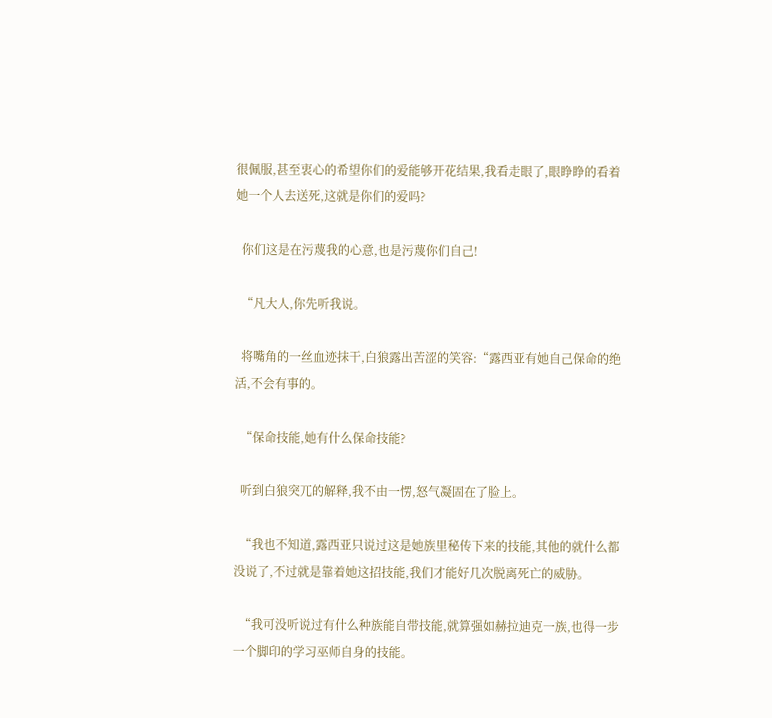很佩服,甚至衷心的希望你们的爱能够开花结果,我看走眼了,眼睁睁的看着她一个人去送死,这就是你们的爱吗?

  你们这是在污蔑我的心意,也是污蔑你们自己!

  “凡大人,你先听我说。

  将嘴角的一丝血迹抹干,白狼露出苦涩的笑容:“露西亚有她自己保命的绝活,不会有事的。

  “保命技能,她有什么保命技能?

  听到白狼突兀的解释,我不由一愣,怒气凝固在了脸上。

  “我也不知道,露西亚只说过这是她族里秘传下来的技能,其他的就什么都没说了,不过就是靠着她这招技能,我们才能好几次脱离死亡的威胁。

  “我可没听说过有什么种族能自带技能,就算强如赫拉迪克一族,也得一步一个脚印的学习巫师自身的技能。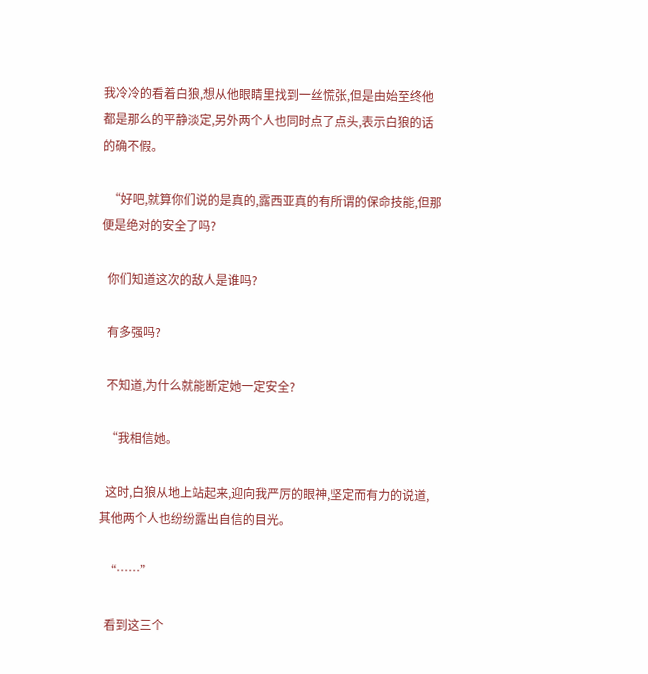我冷冷的看着白狼,想从他眼睛里找到一丝慌张,但是由始至终他都是那么的平静淡定,另外两个人也同时点了点头,表示白狼的话的确不假。

  “好吧,就算你们说的是真的,露西亚真的有所谓的保命技能,但那便是绝对的安全了吗?

  你们知道这次的敌人是谁吗?

  有多强吗?

  不知道,为什么就能断定她一定安全?

  “我相信她。

  这时,白狼从地上站起来,迎向我严厉的眼神,坚定而有力的说道,其他两个人也纷纷露出自信的目光。

  “……”

  看到这三个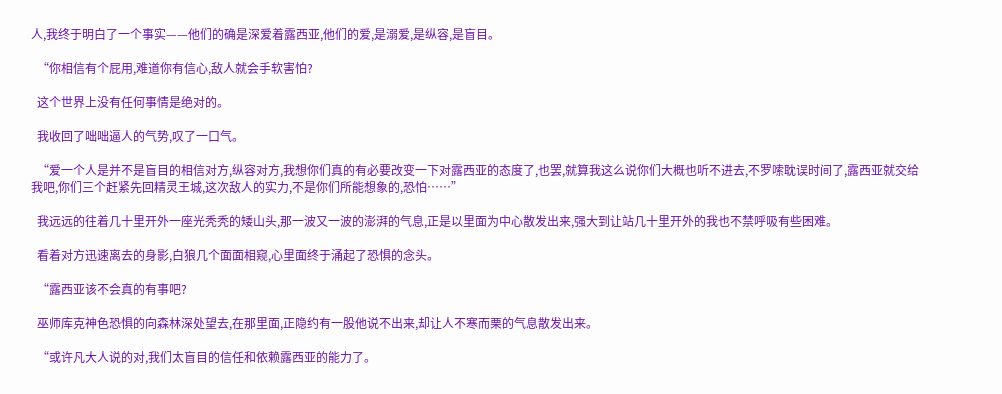人,我终于明白了一个事实——他们的确是深爱着露西亚,他们的爱,是溺爱,是纵容,是盲目。

  “你相信有个屁用,难道你有信心,敌人就会手软害怕?

  这个世界上没有任何事情是绝对的。

  我收回了咄咄逼人的气势,叹了一口气。

  “爱一个人是并不是盲目的相信对方,纵容对方,我想你们真的有必要改变一下对露西亚的态度了,也罢,就算我这么说你们大概也听不进去,不罗嗦耽误时间了,露西亚就交给我吧,你们三个赶紧先回精灵王城,这次敌人的实力,不是你们所能想象的,恐怕……”

  我远远的往着几十里开外一座光秃秃的矮山头,那一波又一波的澎湃的气息,正是以里面为中心散发出来,强大到让站几十里开外的我也不禁呼吸有些困难。

  看着对方迅速离去的身影,白狼几个面面相窥,心里面终于涌起了恐惧的念头。

  “露西亚该不会真的有事吧?

  巫师库克神色恐惧的向森林深处望去,在那里面,正隐约有一股他说不出来,却让人不寒而栗的气息散发出来。

  “或许凡大人说的对,我们太盲目的信任和依赖露西亚的能力了。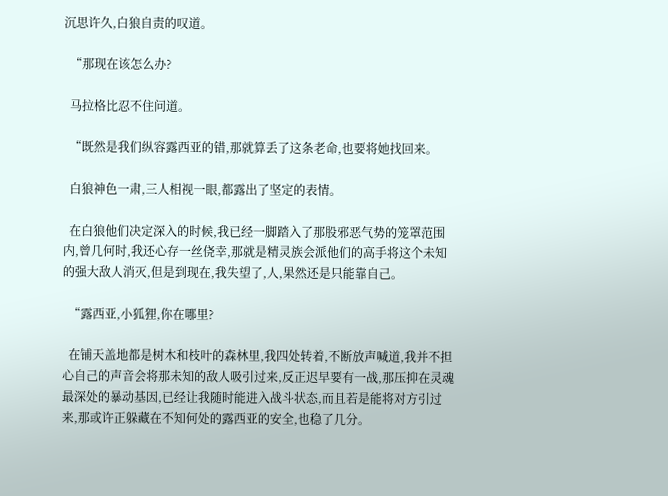沉思许久,白狼自责的叹道。

  “那现在该怎么办?

  马拉格比忍不住问道。

  “既然是我们纵容露西亚的错,那就算丢了这条老命,也要将她找回来。

  白狼神色一肃,三人相视一眼,都露出了坚定的表情。

  在白狼他们决定深入的时候,我已经一脚踏入了那股邪恶气势的笼罩范围内,曾几何时,我还心存一丝侥幸,那就是精灵族会派他们的高手将这个未知的强大敌人消灭,但是到现在,我失望了,人,果然还是只能靠自己。

  “露西亚,小狐狸,你在哪里?

  在铺天盖地都是树木和枝叶的森林里,我四处转着,不断放声喊道,我并不担心自己的声音会将那未知的敌人吸引过来,反正迟早要有一战,那压抑在灵魂最深处的暴动基因,已经让我随时能进入战斗状态,而且若是能将对方引过来,那或许正躲藏在不知何处的露西亚的安全,也稳了几分。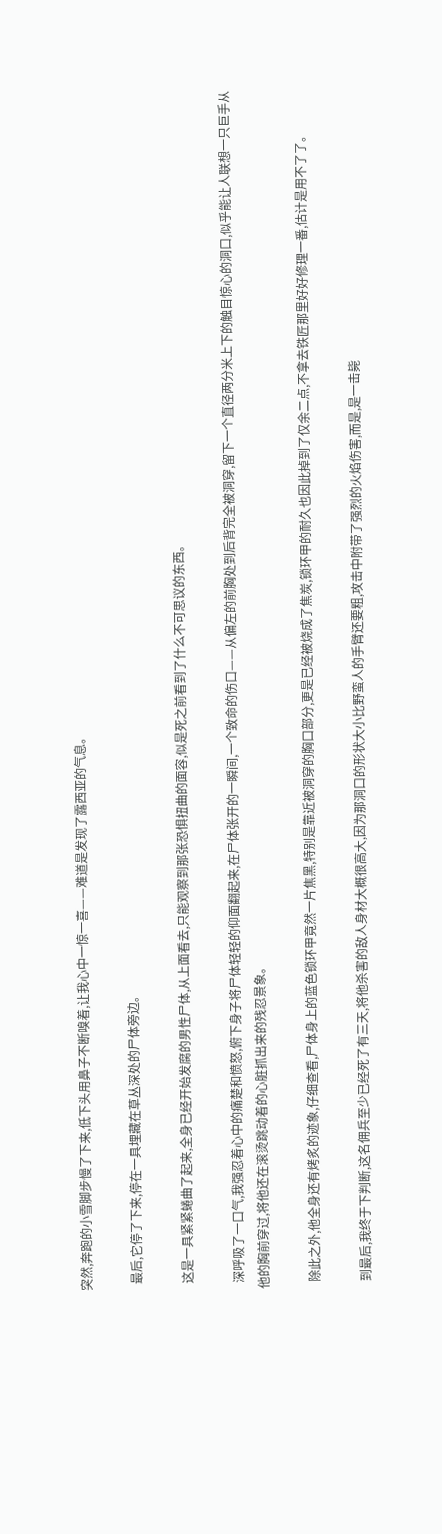突然,奔跑的小雪脚步慢了下来,低下头用鼻子不断嗅着,让我心中一惊一喜——难道是发现了露西亚的气息。

  最后,它停了下来,停在一具埋藏在草丛深处的尸体旁边。

  这是一具紧紧蜷曲了起来,全身已经开始发腐的男性尸体,从上面看去,只能观察到那张恐惧扭曲的面容,似是死之前看到了什么不可思议的东西。

  深呼吸了一口气,我强忍着心中的痛楚和愤怒,俯下身子将尸体轻轻的仰面翻起来,在尸体张开的一瞬间,一个致命的伤口——从偏左的前胸处到后背完全被洞穿,留下一个直径两分米上下的触目惊心的洞口,似乎能让人联想一只巨手从他的胸前穿过,将他还在滚烫跳动着的心脏抓出来的残忍景象。

  除此之外,他全身还有烤炙的迹象,仔细查看,尸体身上的蓝色锁环甲竟然一片焦黑,特别是靠近被洞穿的胸口部分,更是已经被烧成了焦炭,锁环甲的耐久也因此掉到了仅余二点,不拿去铁匠那里好好修理一番,估计是用不了了。

  到最后,我终于下判断,这名佣兵至少已经死了有三天,将他杀害的敌人身材大概很高大,因为那洞口的形状大小比野蛮人的手臂还要粗,攻击中附带了强烈的火焰伤害,而是,是一击毙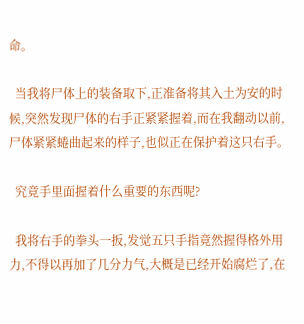命。

  当我将尸体上的装备取下,正准备将其入土为安的时候,突然发现尸体的右手正紧紧握着,而在我翻动以前,尸体紧紧蜷曲起来的样子,也似正在保护着这只右手。

  究竟手里面握着什么重要的东西呢?

  我将右手的拳头一扳,发觉五只手指竟然握得格外用力,不得以再加了几分力气,大概是已经开始腐烂了,在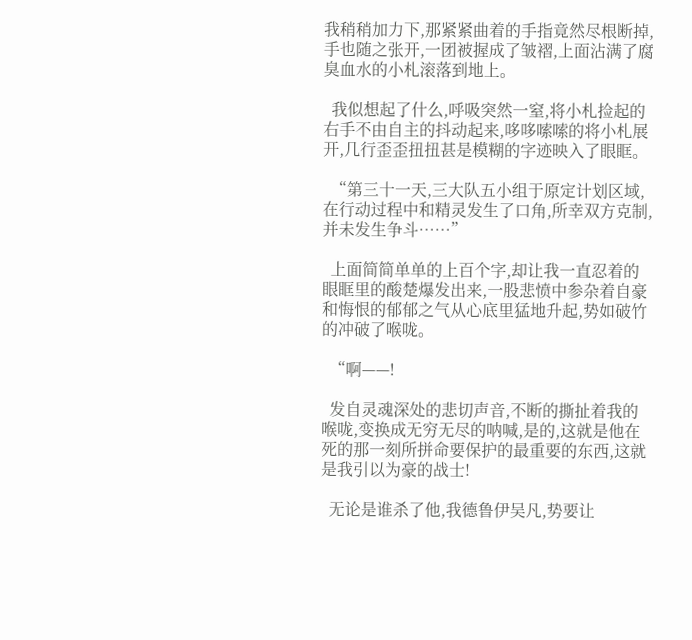我稍稍加力下,那紧紧曲着的手指竟然尽根断掉,手也随之张开,一团被握成了皱褶,上面沾满了腐臭血水的小札滚落到地上。

  我似想起了什么,呼吸突然一窒,将小札捡起的右手不由自主的抖动起来,哆哆嗦嗦的将小札展开,几行歪歪扭扭甚是模糊的字迹映入了眼眶。

  “第三十一天,三大队五小组于原定计划区域,在行动过程中和精灵发生了口角,所幸双方克制,并未发生争斗……”

  上面简简单单的上百个字,却让我一直忍着的眼眶里的酸楚爆发出来,一股悲愤中参杂着自豪和悔恨的郁郁之气从心底里猛地升起,势如破竹的冲破了喉咙。

  “啊——!

  发自灵魂深处的悲切声音,不断的撕扯着我的喉咙,变换成无穷无尽的呐喊,是的,这就是他在死的那一刻所拼命要保护的最重要的东西,这就是我引以为豪的战士!

  无论是谁杀了他,我德鲁伊吴凡,势要让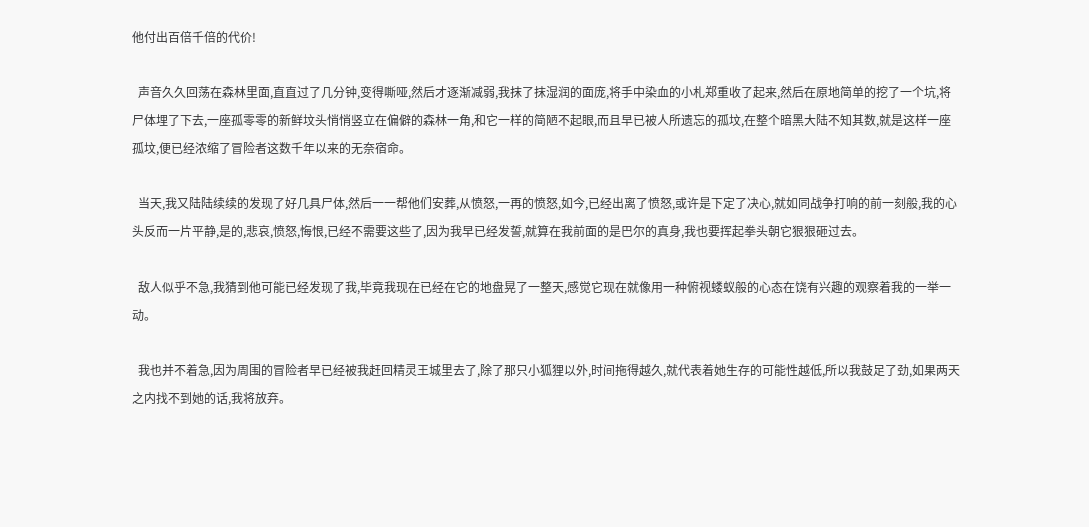他付出百倍千倍的代价!

  声音久久回荡在森林里面,直直过了几分钟,变得嘶哑,然后才逐渐减弱,我抹了抹湿润的面庞,将手中染血的小札郑重收了起来,然后在原地简单的挖了一个坑,将尸体埋了下去,一座孤零零的新鲜坟头悄悄竖立在偏僻的森林一角,和它一样的简陋不起眼,而且早已被人所遗忘的孤坟,在整个暗黑大陆不知其数,就是这样一座孤坟,便已经浓缩了冒险者这数千年以来的无奈宿命。

  当天,我又陆陆续续的发现了好几具尸体,然后一一帮他们安葬,从愤怒,一再的愤怒,如今,已经出离了愤怒,或许是下定了决心,就如同战争打响的前一刻般,我的心头反而一片平静,是的,悲哀,愤怒,悔恨,已经不需要这些了,因为我早已经发誓,就算在我前面的是巴尔的真身,我也要挥起拳头朝它狠狠砸过去。

  敌人似乎不急,我猜到他可能已经发现了我,毕竟我现在已经在它的地盘晃了一整天,感觉它现在就像用一种俯视蝼蚁般的心态在饶有兴趣的观察着我的一举一动。

  我也并不着急,因为周围的冒险者早已经被我赶回精灵王城里去了,除了那只小狐狸以外,时间拖得越久,就代表着她生存的可能性越低,所以我鼓足了劲,如果两天之内找不到她的话,我将放弃。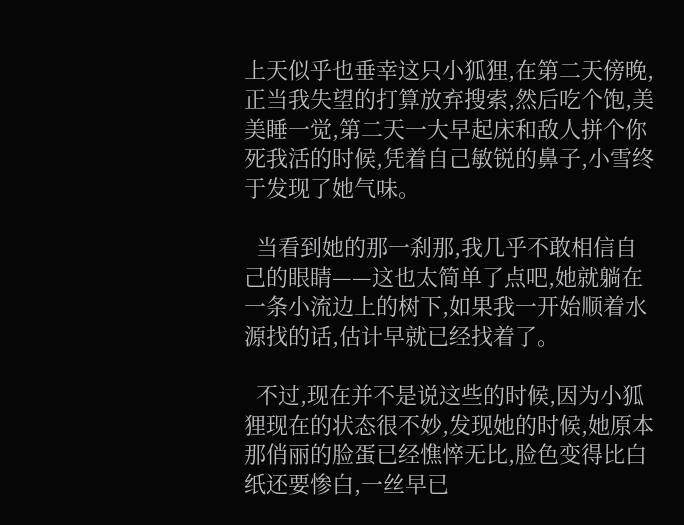上天似乎也垂幸这只小狐狸,在第二天傍晚,正当我失望的打算放弃搜索,然后吃个饱,美美睡一觉,第二天一大早起床和敌人拼个你死我活的时候,凭着自己敏锐的鼻子,小雪终于发现了她气味。

  当看到她的那一刹那,我几乎不敢相信自己的眼睛——这也太简单了点吧,她就躺在一条小流边上的树下,如果我一开始顺着水源找的话,估计早就已经找着了。

  不过,现在并不是说这些的时候,因为小狐狸现在的状态很不妙,发现她的时候,她原本那俏丽的脸蛋已经憔悴无比,脸色变得比白纸还要惨白,一丝早已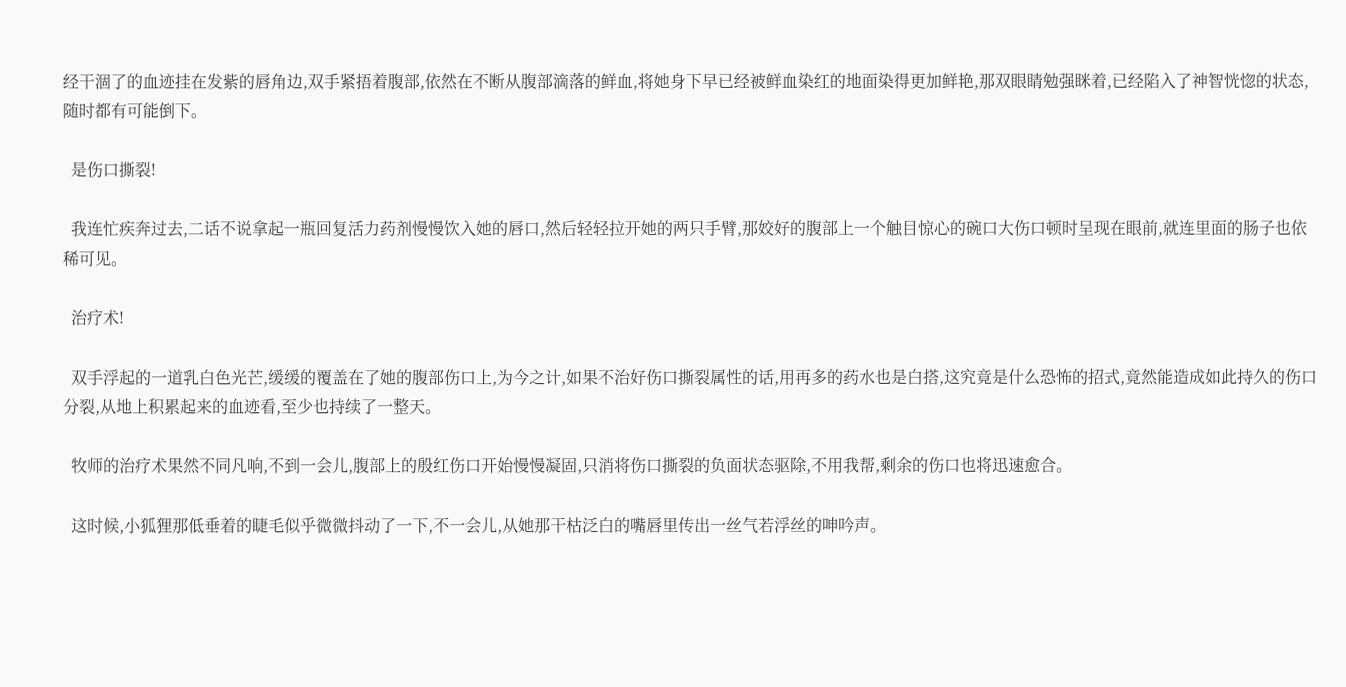经干涸了的血迹挂在发紫的唇角边,双手紧捂着腹部,依然在不断从腹部滴落的鲜血,将她身下早已经被鲜血染红的地面染得更加鲜艳,那双眼睛勉强眯着,已经陷入了神智恍惚的状态,随时都有可能倒下。

  是伤口撕裂!

  我连忙疾奔过去,二话不说拿起一瓶回复活力药剂慢慢饮入她的唇口,然后轻轻拉开她的两只手臂,那姣好的腹部上一个触目惊心的碗口大伤口顿时呈现在眼前,就连里面的肠子也依稀可见。

  治疗术!

  双手浮起的一道乳白色光芒,缓缓的覆盖在了她的腹部伤口上,为今之计,如果不治好伤口撕裂属性的话,用再多的药水也是白搭,这究竟是什么恐怖的招式,竟然能造成如此持久的伤口分裂,从地上积累起来的血迹看,至少也持续了一整天。

  牧师的治疗术果然不同凡响,不到一会儿,腹部上的殷红伤口开始慢慢凝固,只消将伤口撕裂的负面状态驱除,不用我帮,剩余的伤口也将迅速愈合。

  这时候,小狐狸那低垂着的睫毛似乎微微抖动了一下,不一会儿,从她那干枯泛白的嘴唇里传出一丝气若浮丝的呻吟声。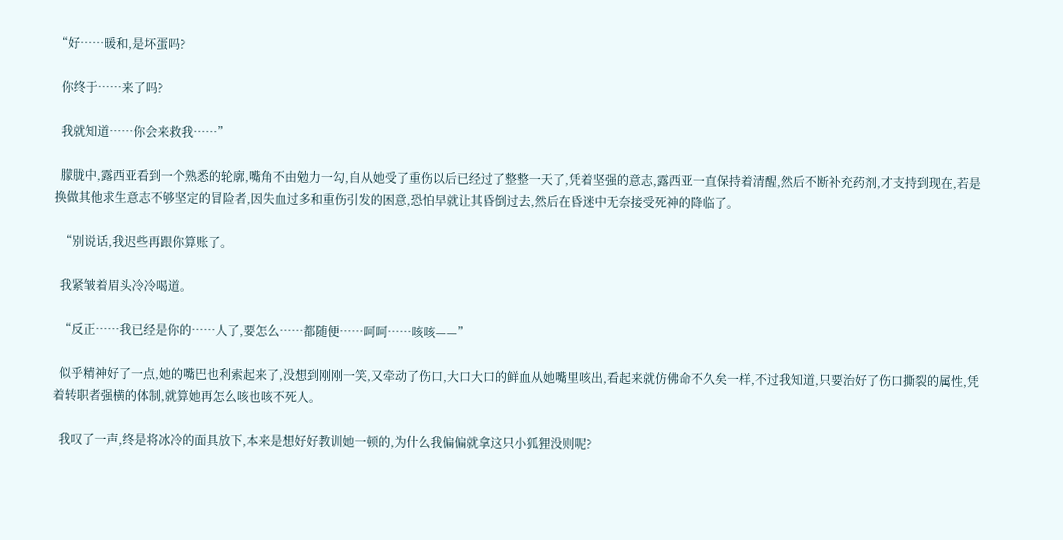“好……暖和,是坏蛋吗?

  你终于……来了吗?

  我就知道……你会来救我……”

  朦胧中,露西亚看到一个熟悉的轮廓,嘴角不由勉力一勾,自从她受了重伤以后已经过了整整一天了,凭着坚强的意志,露西亚一直保持着清醒,然后不断补充药剂,才支持到现在,若是换做其他求生意志不够坚定的冒险者,因失血过多和重伤引发的困意,恐怕早就让其昏倒过去,然后在昏迷中无奈接受死神的降临了。

  “别说话,我迟些再跟你算账了。

  我紧皱着眉头冷冷喝道。

  “反正……我已经是你的……人了,要怎么……都随便……呵呵……咳咳——”

  似乎精神好了一点,她的嘴巴也利索起来了,没想到刚刚一笑,又牵动了伤口,大口大口的鲜血从她嘴里咳出,看起来就仿佛命不久矣一样,不过我知道,只要治好了伤口撕裂的属性,凭着转职者强横的体制,就算她再怎么咳也咳不死人。

  我叹了一声,终是将冰冷的面具放下,本来是想好好教训她一顿的,为什么我偏偏就拿这只小狐狸没则呢?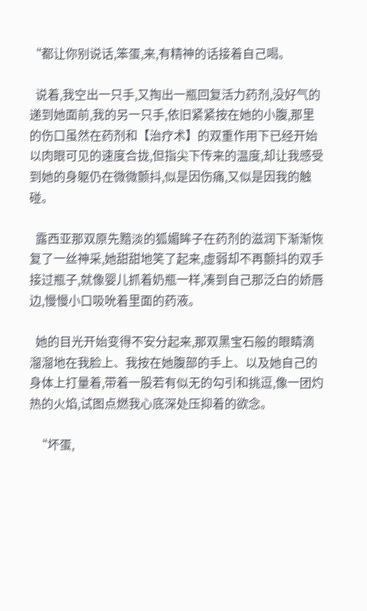“都让你别说话,笨蛋,来,有精神的话接着自己喝。

  说着,我空出一只手,又掏出一瓶回复活力药剂,没好气的递到她面前,我的另一只手,依旧紧紧按在她的小腹,那里的伤口虽然在药剂和【治疗术】的双重作用下已经开始以肉眼可见的速度合拢,但指尖下传来的温度,却让我感受到她的身躯仍在微微颤抖,似是因伤痛,又似是因我的触碰。

  露西亚那双原先黯淡的狐媚眸子在药剂的滋润下渐渐恢复了一丝神采,她甜甜地笑了起来,虚弱却不再颤抖的双手接过瓶子,就像婴儿抓着奶瓶一样,凑到自己那泛白的娇唇边,慢慢小口吸吮着里面的药液。

  她的目光开始变得不安分起来,那双黑宝石般的眼睛滴溜溜地在我脸上、我按在她腹部的手上、以及她自己的身体上打量着,带着一股若有似无的勾引和挑逗,像一团灼热的火焰,试图点燃我心底深处压抑着的欲念。

  “坏蛋,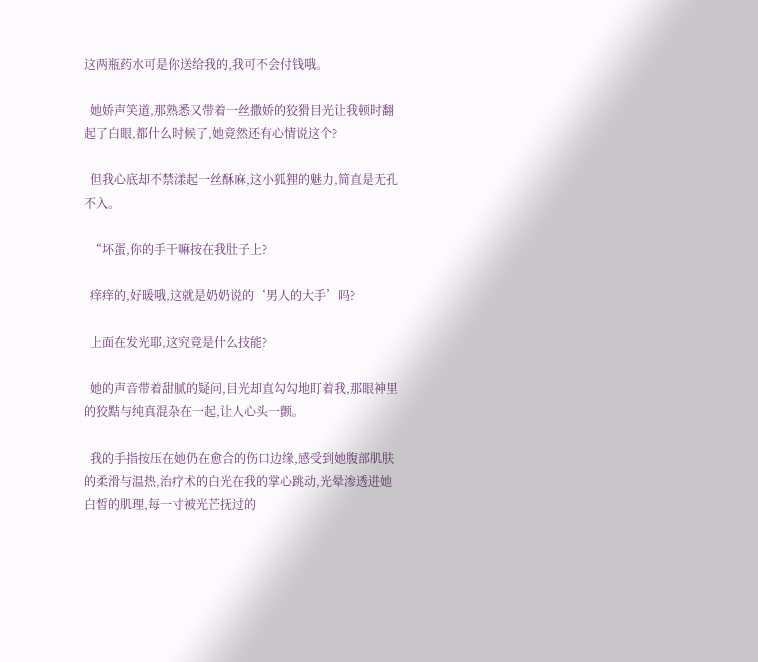这两瓶药水可是你送给我的,我可不会付钱哦。

  她娇声笑道,那熟悉又带着一丝撒娇的狡猾目光让我顿时翻起了白眼,都什么时候了,她竟然还有心情说这个?

  但我心底却不禁漾起一丝酥麻,这小狐狸的魅力,简直是无孔不入。

  “坏蛋,你的手干嘛按在我肚子上?

  痒痒的,好暖哦,这就是奶奶说的‘男人的大手’吗?

  上面在发光耶,这究竟是什么技能?

  她的声音带着甜腻的疑问,目光却直勾勾地盯着我,那眼神里的狡黠与纯真混杂在一起,让人心头一颤。

  我的手指按压在她仍在愈合的伤口边缘,感受到她腹部肌肤的柔滑与温热,治疗术的白光在我的掌心跳动,光晕渗透进她白皙的肌理,每一寸被光芒抚过的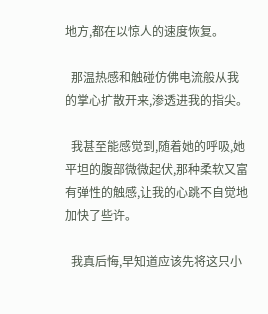地方,都在以惊人的速度恢复。

  那温热感和触碰仿佛电流般从我的掌心扩散开来,渗透进我的指尖。

  我甚至能感觉到,随着她的呼吸,她平坦的腹部微微起伏,那种柔软又富有弹性的触感,让我的心跳不自觉地加快了些许。

  我真后悔,早知道应该先将这只小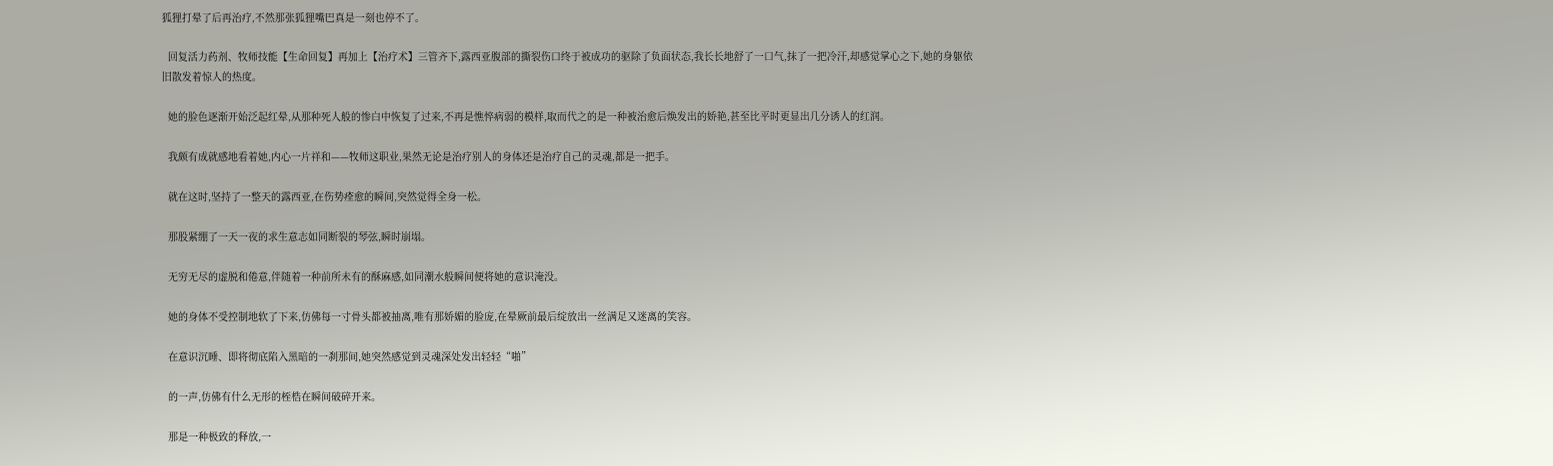狐狸打晕了后再治疗,不然那张狐狸嘴巴真是一刻也停不了。

  回复活力药剂、牧师技能【生命回复】再加上【治疗术】三管齐下,露西亚腹部的撕裂伤口终于被成功的驱除了负面状态,我长长地舒了一口气,抹了一把冷汗,却感觉掌心之下,她的身躯依旧散发着惊人的热度。

  她的脸色逐渐开始泛起红晕,从那种死人般的惨白中恢复了过来,不再是憔悴病弱的模样,取而代之的是一种被治愈后焕发出的娇艳,甚至比平时更显出几分诱人的红润。

  我颇有成就感地看着她,内心一片祥和——牧师这职业,果然无论是治疗别人的身体还是治疗自己的灵魂,都是一把手。

  就在这时,坚持了一整天的露西亚,在伤势痊愈的瞬间,突然觉得全身一松。

  那股紧绷了一天一夜的求生意志如同断裂的琴弦,瞬时崩塌。

  无穷无尽的虚脱和倦意,伴随着一种前所未有的酥麻感,如同潮水般瞬间便将她的意识淹没。

  她的身体不受控制地软了下来,仿佛每一寸骨头都被抽离,唯有那娇媚的脸庞,在晕厥前最后绽放出一丝满足又迷离的笑容。

  在意识沉睡、即将彻底陷入黑暗的一刹那间,她突然感觉到灵魂深处发出轻轻“啪”

  的一声,仿佛有什么无形的桎梏在瞬间破碎开来。

  那是一种极致的释放,一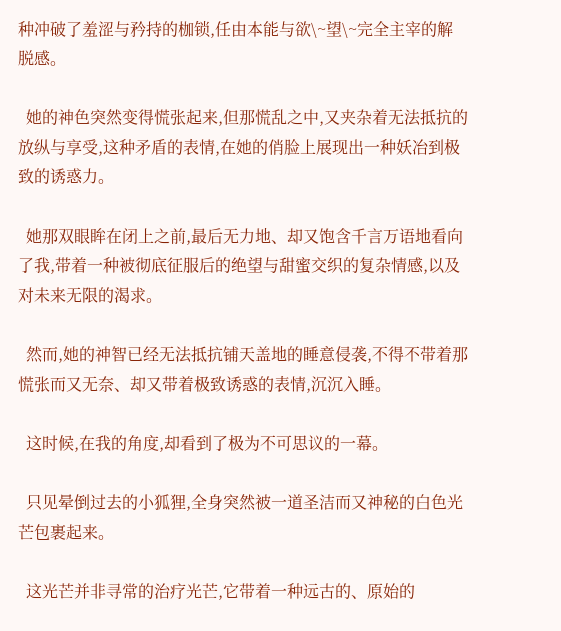种冲破了羞涩与矜持的枷锁,任由本能与欲\~望\~完全主宰的解脱感。

  她的神色突然变得慌张起来,但那慌乱之中,又夹杂着无法抵抗的放纵与享受,这种矛盾的表情,在她的俏脸上展现出一种妖冶到极致的诱惑力。

  她那双眼眸在闭上之前,最后无力地、却又饱含千言万语地看向了我,带着一种被彻底征服后的绝望与甜蜜交织的复杂情感,以及对未来无限的渴求。

  然而,她的神智已经无法抵抗铺天盖地的睡意侵袭,不得不带着那慌张而又无奈、却又带着极致诱惑的表情,沉沉入睡。

  这时候,在我的角度,却看到了极为不可思议的一幕。

  只见晕倒过去的小狐狸,全身突然被一道圣洁而又神秘的白色光芒包裹起来。

  这光芒并非寻常的治疗光芒,它带着一种远古的、原始的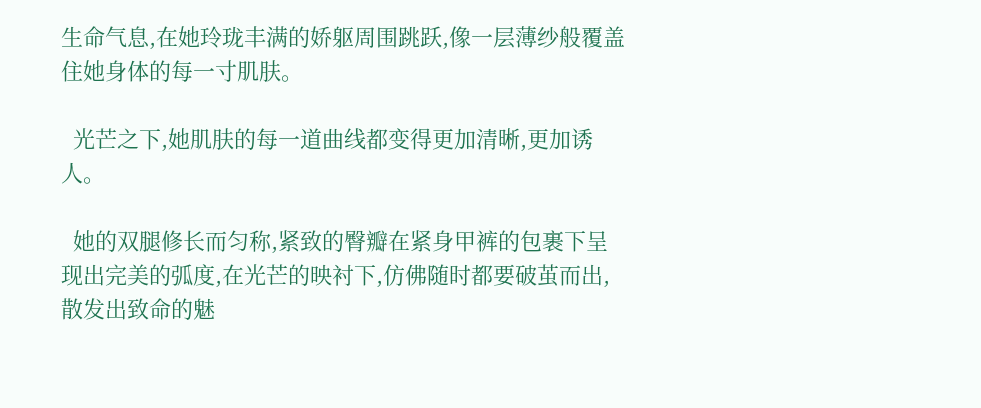生命气息,在她玲珑丰满的娇躯周围跳跃,像一层薄纱般覆盖住她身体的每一寸肌肤。

  光芒之下,她肌肤的每一道曲线都变得更加清晰,更加诱人。

  她的双腿修长而匀称,紧致的臀瓣在紧身甲裤的包裹下呈现出完美的弧度,在光芒的映衬下,仿佛随时都要破茧而出,散发出致命的魅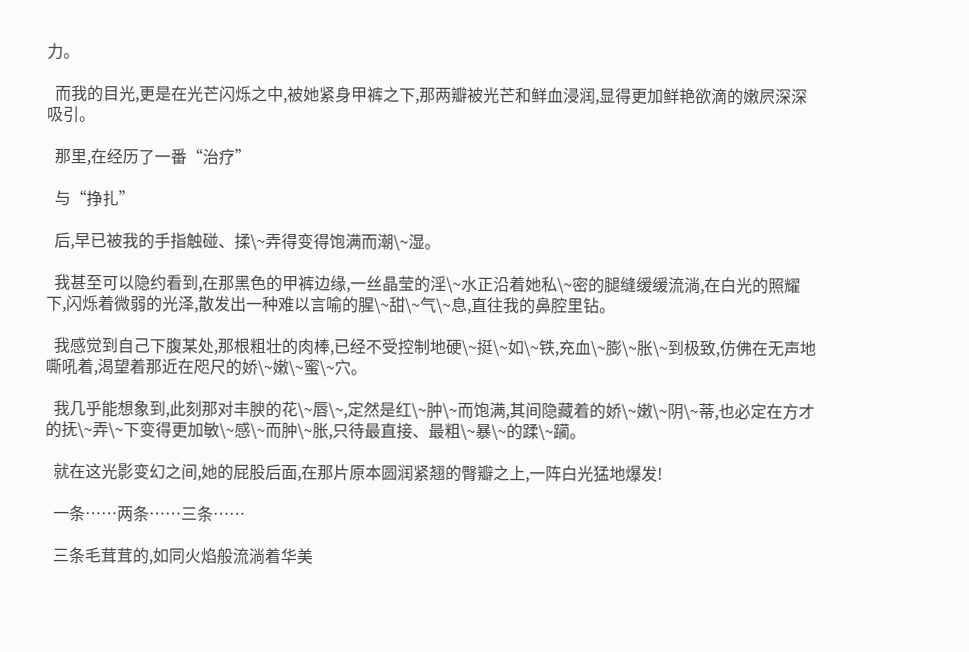力。

  而我的目光,更是在光芒闪烁之中,被她紧身甲裤之下,那两瓣被光芒和鲜血浸润,显得更加鲜艳欲滴的嫩屄深深吸引。

  那里,在经历了一番“治疗”

  与“挣扎”

  后,早已被我的手指触碰、揉\~弄得变得饱满而潮\~湿。

  我甚至可以隐约看到,在那黑色的甲裤边缘,一丝晶莹的淫\~水正沿着她私\~密的腿缝缓缓流淌,在白光的照耀下,闪烁着微弱的光泽,散发出一种难以言喻的腥\~甜\~气\~息,直往我的鼻腔里钻。

  我感觉到自己下腹某处,那根粗壮的肉棒,已经不受控制地硬\~挺\~如\~铁,充血\~膨\~胀\~到极致,仿佛在无声地嘶吼着,渴望着那近在咫尺的娇\~嫩\~蜜\~穴。

  我几乎能想象到,此刻那对丰腴的花\~唇\~,定然是红\~肿\~而饱满,其间隐藏着的娇\~嫩\~阴\~蒂,也必定在方才的抚\~弄\~下变得更加敏\~感\~而肿\~胀,只待最直接、最粗\~暴\~的蹂\~躏。

  就在这光影变幻之间,她的屁股后面,在那片原本圆润紧翘的臀瓣之上,一阵白光猛地爆发!

  一条……两条……三条……

  三条毛茸茸的,如同火焰般流淌着华美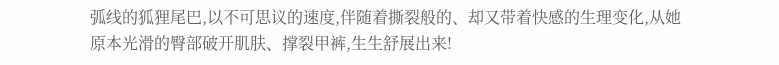弧线的狐狸尾巴,以不可思议的速度,伴随着撕裂般的、却又带着快感的生理变化,从她原本光滑的臀部破开肌肤、撑裂甲裤,生生舒展出来!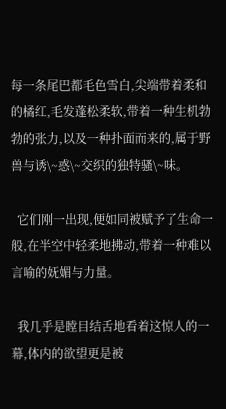每一条尾巴都毛色雪白,尖端带着柔和的橘红,毛发蓬松柔软,带着一种生机勃勃的张力,以及一种扑面而来的,属于野兽与诱\~惑\~交织的独特骚\~味。

  它们刚一出现,便如同被赋予了生命一般,在半空中轻柔地拂动,带着一种难以言喻的妩媚与力量。

  我几乎是瞠目结舌地看着这惊人的一幕,体内的欲望更是被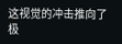这视觉的冲击推向了极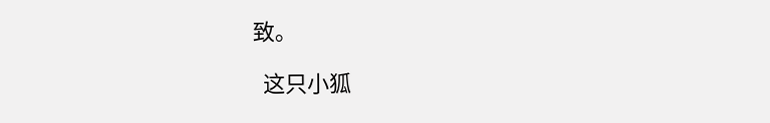致。

  这只小狐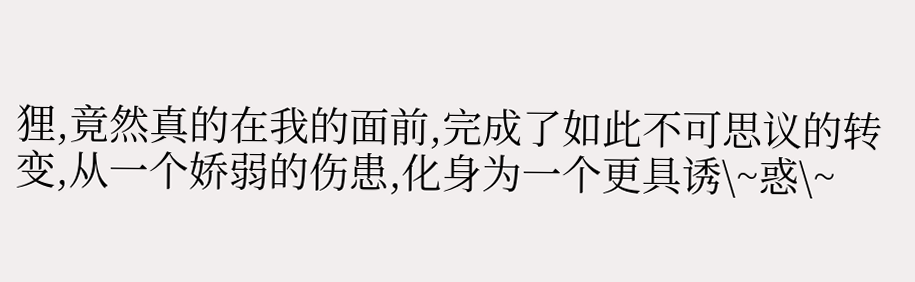狸,竟然真的在我的面前,完成了如此不可思议的转变,从一个娇弱的伤患,化身为一个更具诱\~惑\~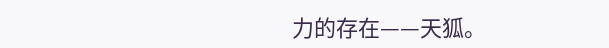力的存在——天狐。